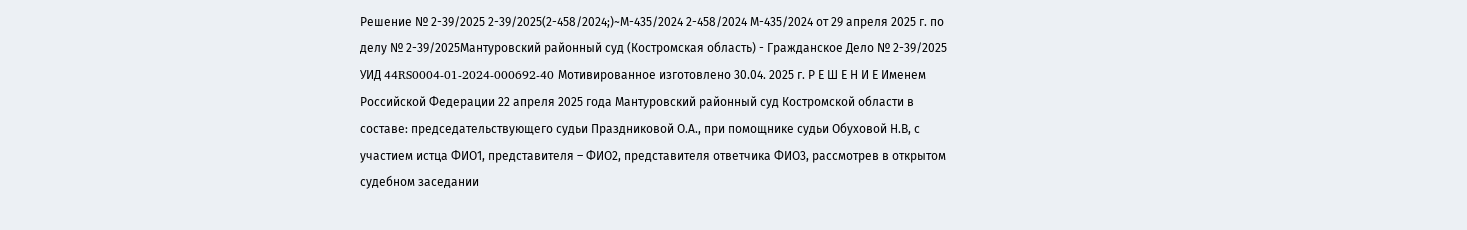Решение № 2-39/2025 2-39/2025(2-458/2024;)~М-435/2024 2-458/2024 М-435/2024 от 29 апреля 2025 г. по делу № 2-39/2025Мантуровский районный суд (Костромская область) - Гражданское Дело № 2-39/2025 УИД 44RS0004-01-2024-000692-40 Мотивированное изготовлено 30.04. 2025 г. Р Е Ш Е Н И Е Именем Российской Федерации 22 апреля 2025 года Мантуровский районный суд Костромской области в составе: председательствующего судьи Праздниковой О.А., при помощнике судьи Обуховой Н.В, с участием истца ФИО1, представителя – ФИО2, представителя ответчика ФИО3, рассмотрев в открытом судебном заседании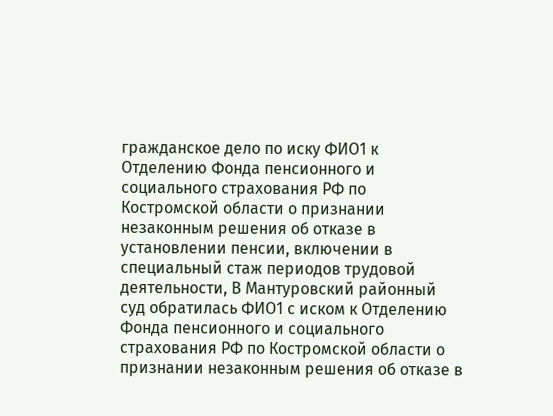гражданское дело по иску ФИО1 к Отделению Фонда пенсионного и социального страхования РФ по Костромской области о признании незаконным решения об отказе в установлении пенсии, включении в специальный стаж периодов трудовой деятельности, В Мантуровский районный суд обратилась ФИО1 с иском к Отделению Фонда пенсионного и социального страхования РФ по Костромской области о признании незаконным решения об отказе в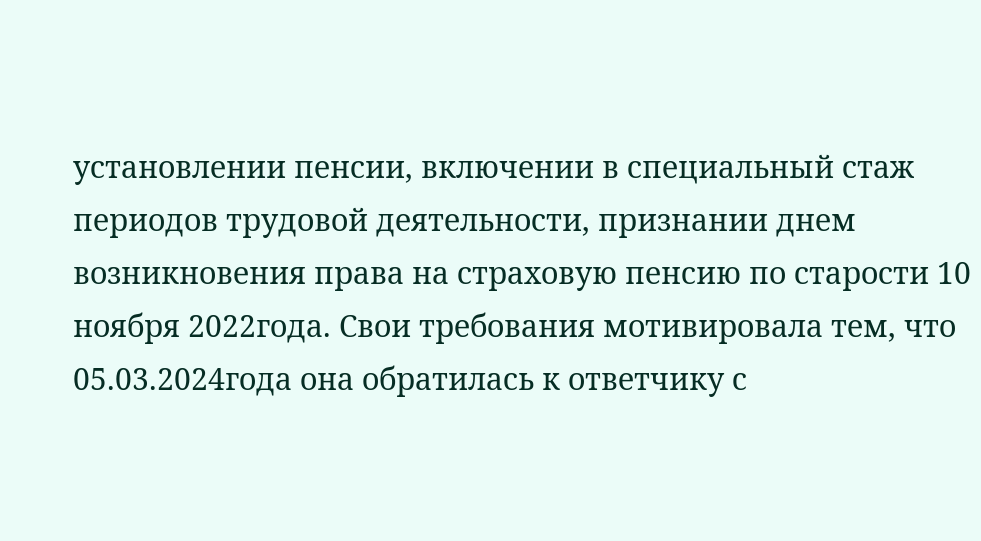установлении пенсии, включении в специальный стаж периодов трудовой деятельности, признании днем возникновения права на страховую пенсию по старости 10 ноября 2022года. Свои требования мотивировала тем, что 05.03.2024года она обратилась к ответчику с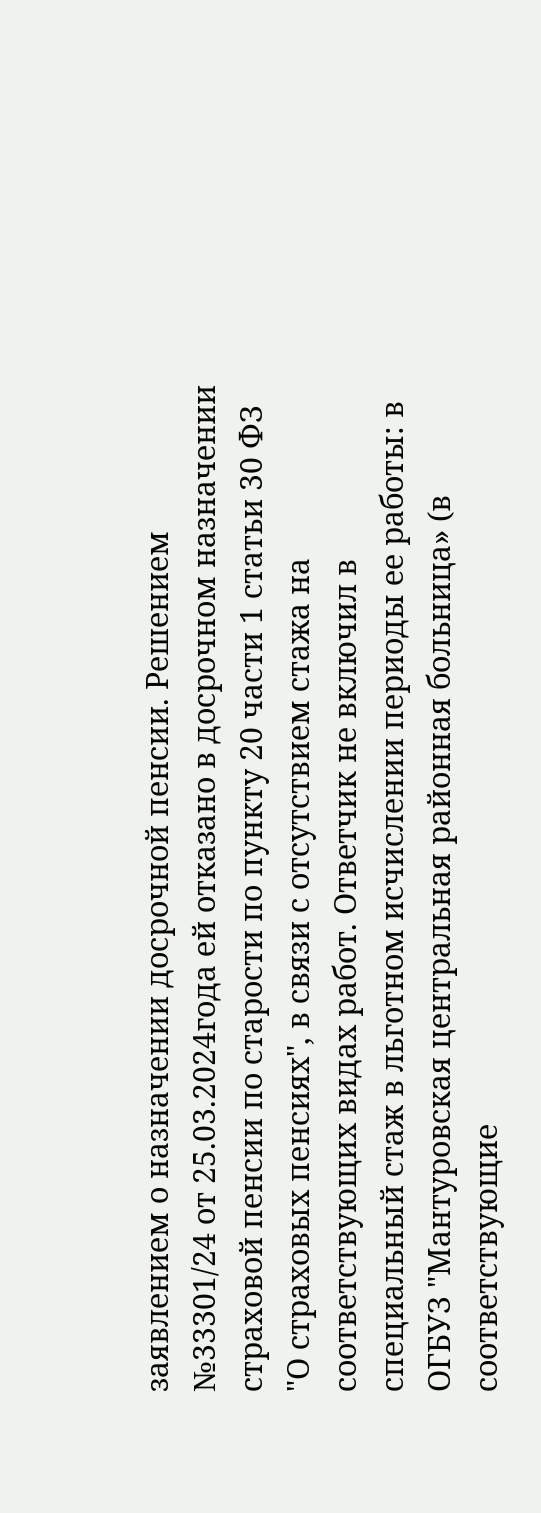заявлением о назначении досрочной пенсии. Решением №33301/24 от 25.03.2024года ей отказано в досрочном назначении страховой пенсии по старости по пункту 20 части 1 статьи 30 ФЗ "О страховых пенсиях", в связи с отсутствием стажа на соответствующих видах работ. Ответчик не включил в специальный стаж в льготном исчислении периоды ее работы: в ОГБУЗ "Мантуровская центральная районная больница» (в соответствующие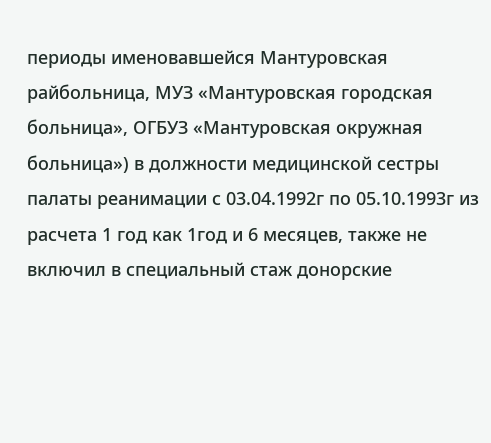периоды именовавшейся Мантуровская райбольница, МУЗ «Мантуровская городская больница», ОГБУЗ «Мантуровская окружная больница») в должности медицинской сестры палаты реанимации с 03.04.1992г по 05.10.1993г из расчета 1 год как 1год и 6 месяцев, также не включил в специальный стаж донорские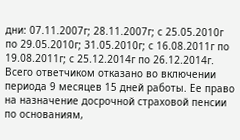дни: 07.11.2007г; 28.11.2007г; с 25.05.2010г по 29.05.2010г; 31.05.2010г; с 16.08.2011г по 19.08.2011г; с 25.12.2014г по 26.12.2014г. Всего ответчиком отказано во включении периода 9 месяцев 15 дней работы. Ее право на назначение досрочной страховой пенсии по основаниям,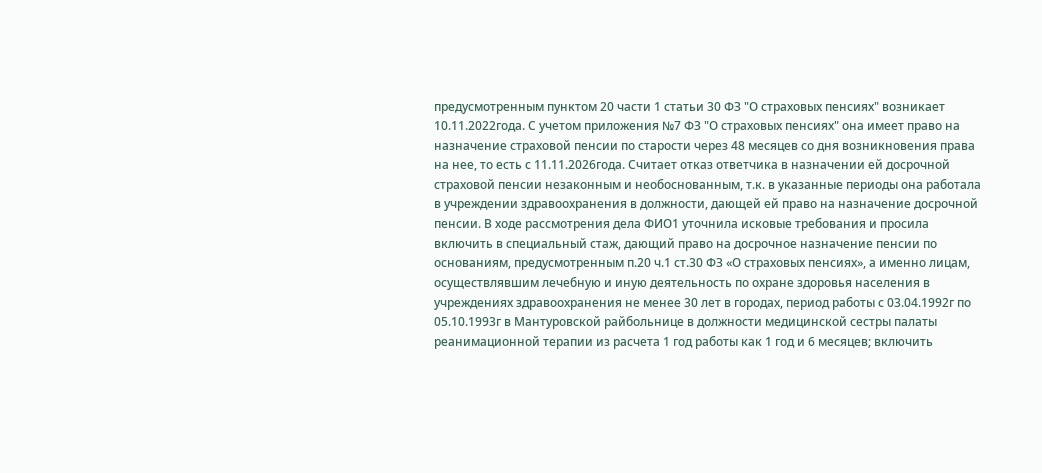предусмотренным пунктом 20 части 1 статьи 30 ФЗ "О страховых пенсиях" возникает 10.11.2022года. С учетом приложения №7 ФЗ "О страховых пенсиях" она имеет право на назначение страховой пенсии по старости через 48 месяцев со дня возникновения права на нее, то есть с 11.11.2026года. Считает отказ ответчика в назначении ей досрочной страховой пенсии незаконным и необоснованным, т.к. в указанные периоды она работала в учреждении здравоохранения в должности, дающей ей право на назначение досрочной пенсии. В ходе рассмотрения дела ФИО1 уточнила исковые требования и просила включить в специальный стаж, дающий право на досрочное назначение пенсии по основаниям, предусмотренным п.20 ч.1 ст.30 ФЗ «О страховых пенсиях», а именно лицам, осуществлявшим лечебную и иную деятельность по охране здоровья населения в учреждениях здравоохранения не менее 30 лет в городах, период работы с 03.04.1992г по 05.10.1993г в Мантуровской райбольнице в должности медицинской сестры палаты реанимационной терапии из расчета 1 год работы как 1 год и 6 месяцев; включить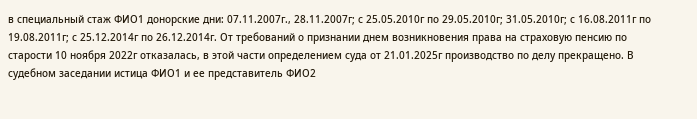в специальный стаж ФИО1 донорские дни: 07.11.2007г., 28.11.2007г; с 25.05.2010г по 29.05.2010г; 31.05.2010г; с 16.08.2011г по 19.08.2011г; с 25.12.2014г по 26.12.2014г. От требований о признании днем возникновения права на страховую пенсию по старости 10 ноября 2022г отказалась, в этой части определением суда от 21.01.2025г производство по делу прекращено. В судебном заседании истица ФИО1 и ее представитель ФИО2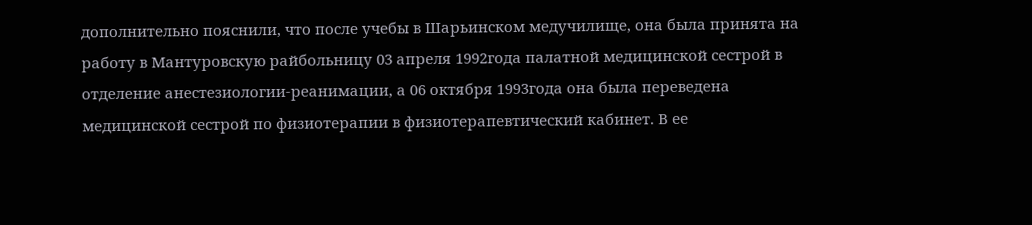дополнительно пояснили, что после учебы в Шарьинском медучилище, она была принята на работу в Мантуровскую райбольницу 03 апреля 1992года палатной медицинской сестрой в отделение анестезиологии-реанимации, а 06 октября 1993года она была переведена медицинской сестрой по физиотерапии в физиотерапевтический кабинет. В ее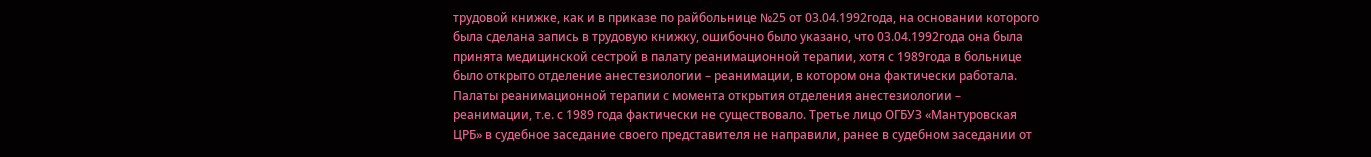трудовой книжке, как и в приказе по райбольнице №25 от 03.04.1992года, на основании которого была сделана запись в трудовую книжку, ошибочно было указано, что 03.04.1992года она была принята медицинской сестрой в палату реанимационной терапии, хотя с 1989года в больнице было открыто отделение анестезиологии – реанимации, в котором она фактически работала. Палаты реанимационной терапии с момента открытия отделения анестезиологии – реанимации, т.е. с 1989 года фактически не существовало. Третье лицо ОГБУЗ «Мантуровская ЦРБ» в судебное заседание своего представителя не направили, ранее в судебном заседании от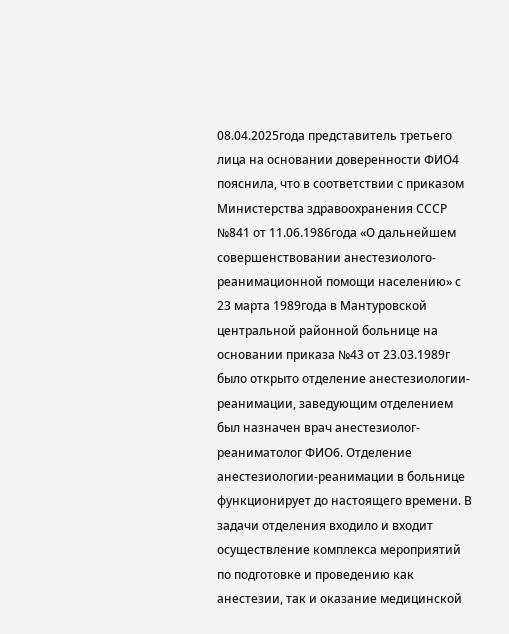08.04.2025года представитель третьего лица на основании доверенности ФИО4 пояснила, что в соответствии с приказом Министерства здравоохранения СССР №841 от 11.06.1986года «О дальнейшем совершенствовании анестезиолого-реанимационной помощи населению» с 23 марта 1989года в Мантуровской центральной районной больнице на основании приказа №43 от 23.03.1989г было открыто отделение анестезиологии-реанимации, заведующим отделением был назначен врач анестезиолог-реаниматолог ФИО6. Отделение анестезиологии-реанимации в больнице функционирует до настоящего времени. В задачи отделения входило и входит осуществление комплекса мероприятий пo подготовке и проведению как анестезии, так и оказание медицинской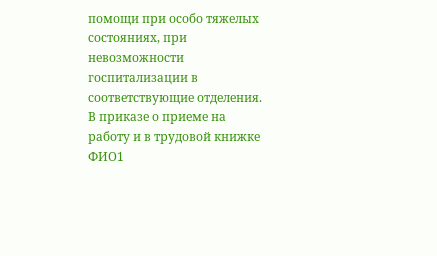помощи при особо тяжелых состояниях, при невозможности госпитализации в соответствующие отделения. В приказе о приеме на работу и в трудовой книжке ФИО1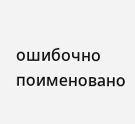ошибочно поименовано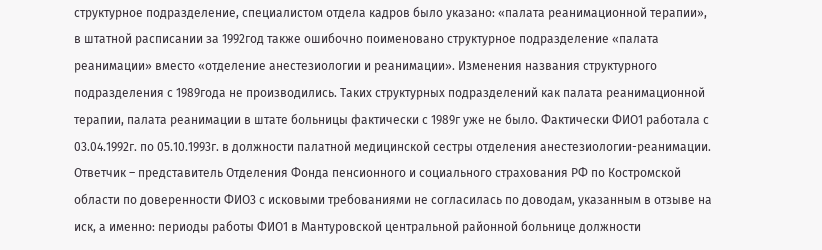структурное подразделение, специалистом отдела кадров было указано: «палата реанимационной терапии», в штатной расписании за 1992год также ошибочно поименовано структурное подразделение «палата реанимации» вместо «отделение анестезиологии и реанимации». Изменения названия структурного подразделения с 1989года не производились. Таких структурных подразделений как палата реанимационной терапии, палата реанимации в штате больницы фактически с 1989г уже не было. Фактически ФИО1 работала с 03.04.1992г. по 05.10.1993г. в должности палатной медицинской сестры отделения анестезиологии-реанимации. Ответчик – представитель Отделения Фонда пенсионного и социального страхования РФ по Костромской области по доверенности ФИО3 с исковыми требованиями не согласилась по доводам, указанным в отзыве на иск, а именно: периоды работы ФИО1 в Мантуровской центральной районной больнице должности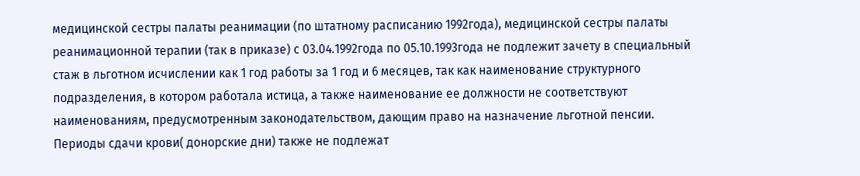медицинской сестры палаты реанимации (по штатному расписанию 1992года), медицинской сестры палаты реанимационной терапии (так в приказе) с 03.04.1992года по 05.10.1993года не подлежит зачету в специальный стаж в льготном исчислении как 1 год работы за 1 год и 6 месяцев, так как наименование структурного подразделения, в котором работала истица, а также наименование ее должности не соответствуют наименованиям, предусмотренным законодательством, дающим право на назначение льготной пенсии. Периоды сдачи крови( донорские дни) также не подлежат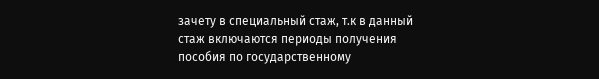зачету в специальный стаж, т.к в данный стаж включаются периоды получения пособия по государственному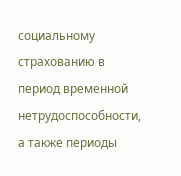социальному страхованию в период временной нетрудоспособности, а также периоды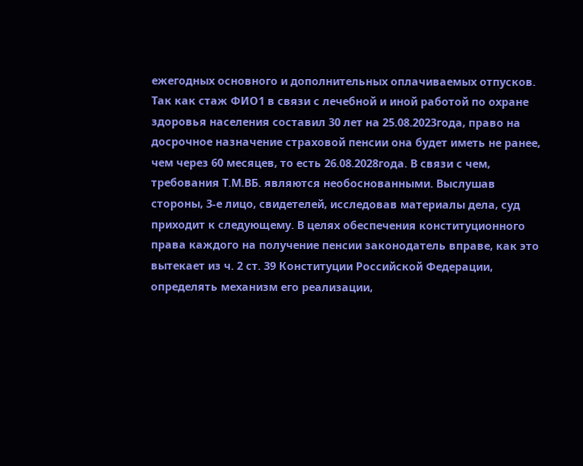ежегодных основного и дополнительных оплачиваемых отпусков. Так как стаж ФИО1 в связи с лечебной и иной работой по охране здоровья населения составил 30 лет на 25.08.2023года, право на досрочное назначение страховой пенсии она будет иметь не ранее, чем через 60 месяцев, то есть 26.08.2028года. В связи с чем, требования Т.М.ВБ. являются необоснованными. Выслушав стороны, 3-е лицо, свидетелей, исследовав материалы дела, суд приходит к следующему. В целях обеспечения конституционного права каждого на получение пенсии законодатель вправе, как это вытекает из ч. 2 ст. 39 Конституции Российской Федерации, определять механизм его реализации,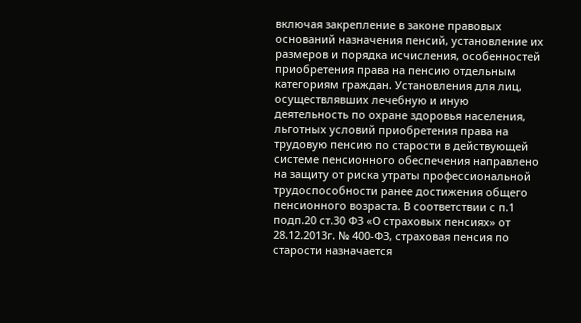включая закрепление в законе правовых оснований назначения пенсий, установление их размеров и порядка исчисления, особенностей приобретения права на пенсию отдельным категориям граждан. Установления для лиц, осуществлявших лечебную и иную деятельность по охране здоровья населения, льготных условий приобретения права на трудовую пенсию по старости в действующей системе пенсионного обеспечения направлено на защиту от риска утраты профессиональной трудоспособности ранее достижения общего пенсионного возраста. В соответствии с п.1 подп.20 ст.30 ФЗ «О страховых пенсиях» от 28.12.2013г. № 400-ФЗ, страховая пенсия по старости назначается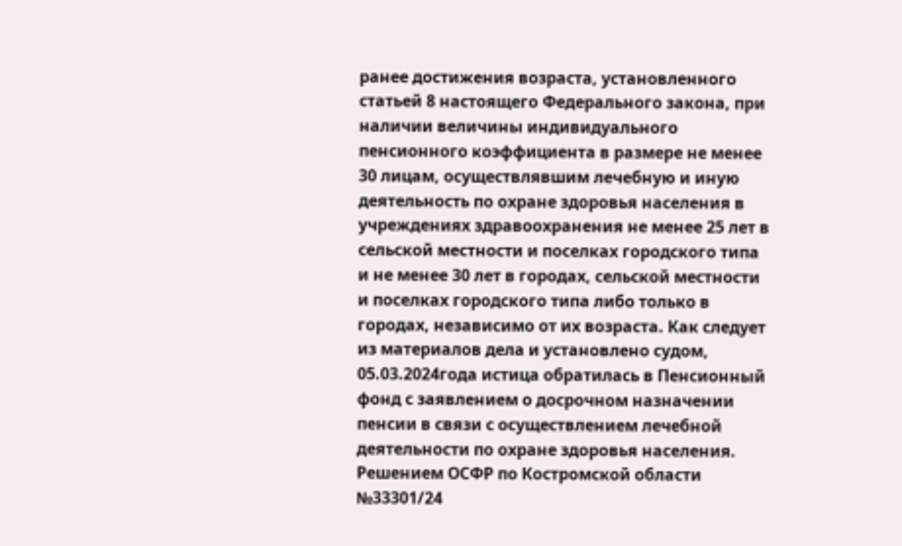ранее достижения возраста, установленного статьей 8 настоящего Федерального закона, при наличии величины индивидуального пенсионного коэффициента в размере не менее 30 лицам, осуществлявшим лечебную и иную деятельность по охране здоровья населения в учреждениях здравоохранения не менее 25 лет в сельской местности и поселках городского типа и не менее 30 лет в городах, сельской местности и поселках городского типа либо только в городах, независимо от их возраста. Как следует из материалов дела и установлено судом, 05.03.2024года истица обратилась в Пенсионный фонд с заявлением о досрочном назначении пенсии в связи с осуществлением лечебной деятельности по охране здоровья населения. Решением ОСФР по Костромской области №33301/24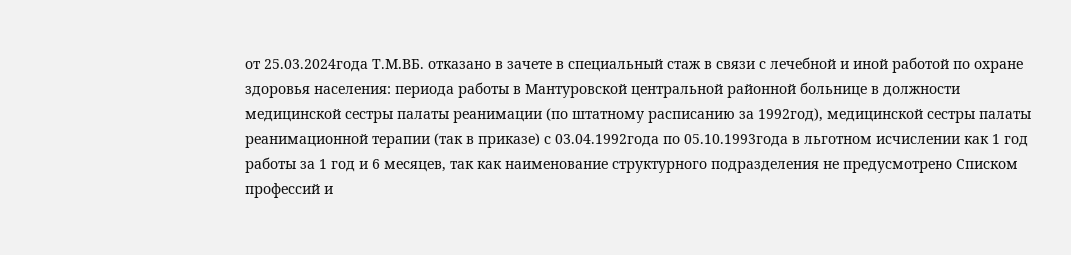от 25.03.2024года Т.М.ВБ. отказано в зачете в специальный стаж в связи с лечебной и иной работой по охране здоровья населения: периода работы в Мантуровской центральной районной больнице в должности медицинской сестры палаты реанимации (по штатному расписанию за 1992год), медицинской сестры палаты реанимационной терапии (так в приказе) с 03.04.1992года по 05.10.1993года в льготном исчислении как 1 год работы за 1 год и 6 месяцев, так как наименование структурного подразделения не предусмотрено Списком профессий и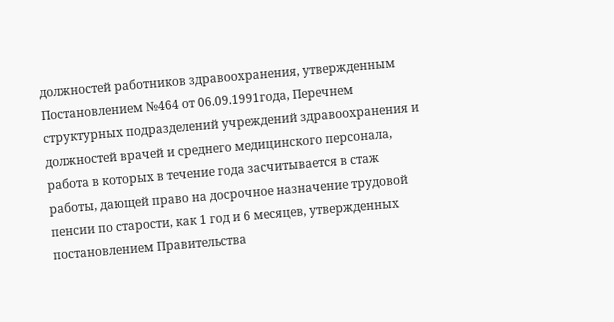должностей работников здравоохранения, утвержденным Постановлением №464 от 06.09.1991года, Перечнем структурных подразделений учреждений здравоохранения и должностей врачей и среднего медицинского персонала, работа в которых в течение года засчитывается в стаж работы, дающей право на досрочное назначение трудовой пенсии по старости, как 1 год и 6 месяцев, утвержденных постановлением Правительства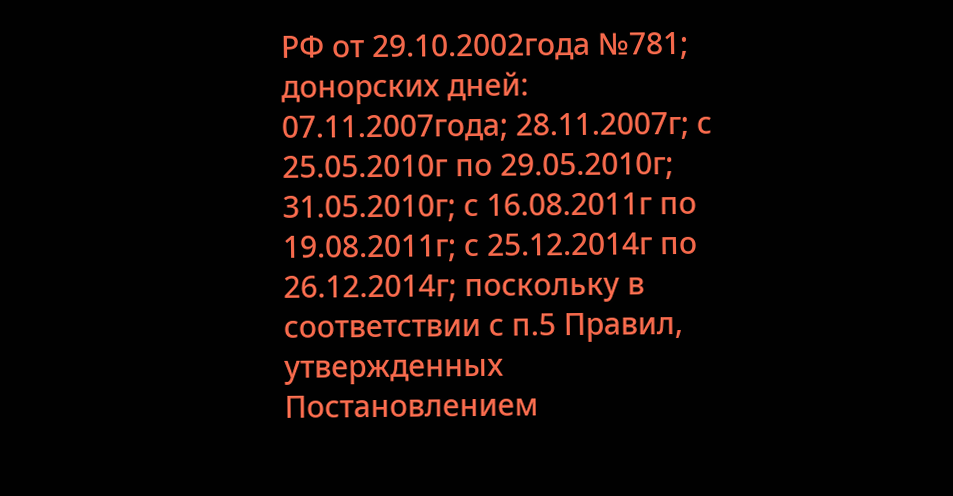РФ от 29.10.2002года №781; донорских дней: 07.11.2007года; 28.11.2007г; с 25.05.2010г по 29.05.2010г; 31.05.2010г; с 16.08.2011г по 19.08.2011г; с 25.12.2014г по 26.12.2014г; поскольку в соответствии с п.5 Правил, утвержденных Постановлением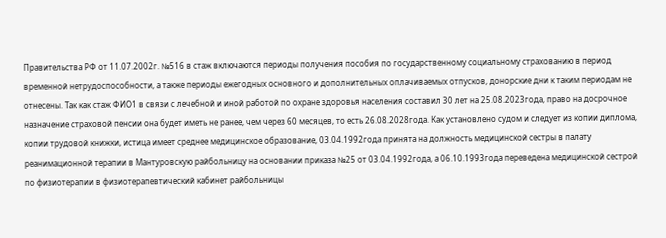Правительства РФ от 11.07.2002г. №516 в стаж включаются периоды получения пособия по государственному социальному страхованию в период временной нетрудоспособности, а также периоды ежегодных основного и дополнительных оплачиваемых отпусков, донорские дни к таким периодам не отнесены. Так как стаж ФИО1 в связи с лечебной и иной работой по охране здоровья населения составил 30 лет на 25.08.2023года, право на досрочное назначение страховой пенсии она будет иметь не ранее, чем через 60 месяцев, то есть 26.08.2028года. Как установлено судом и следует из копии диплома, копии трудовой книжки, истица имеет среднее медицинское образование, 03.04.1992года принята на должность медицинской сестры в палату реанимационной терапии в Мантуровскую райбольницу на основании приказа №25 от 03.04.1992года, а 06.10.1993года переведена медицинской сестрой по физиотерапии в физиотерапевтический кабинет райбольницы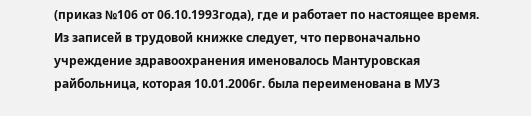(приказ №106 от 06.10.1993года), где и работает по настоящее время. Из записей в трудовой книжке следует, что первоначально учреждение здравоохранения именовалось Мантуровская райбольница, которая 10.01.2006г. была переименована в МУЗ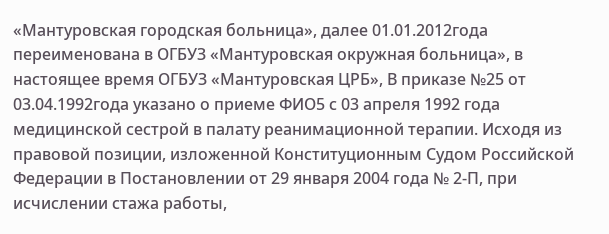«Мантуровская городская больница», далее 01.01.2012года переименована в ОГБУЗ «Мантуровская окружная больница», в настоящее время ОГБУЗ «Мантуровская ЦРБ», В приказе №25 от 03.04.1992года указано о приеме ФИО5 с 03 апреля 1992 года медицинской сестрой в палату реанимационной терапии. Исходя из правовой позиции, изложенной Конституционным Судом Российской Федерации в Постановлении от 29 января 2004 года № 2-П, при исчислении стажа работы,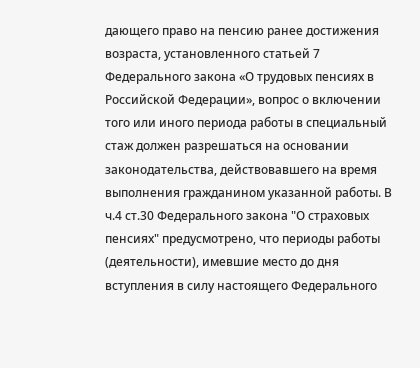дающего право на пенсию ранее достижения возраста, установленного статьей 7 Федерального закона «О трудовых пенсиях в Российской Федерации», вопрос о включении того или иного периода работы в специальный стаж должен разрешаться на основании законодательства, действовавшего на время выполнения гражданином указанной работы. В ч.4 ст.30 Федерального закона "О страховых пенсиях" предусмотрено, что периоды работы (деятельности), имевшие место до дня вступления в силу настоящего Федерального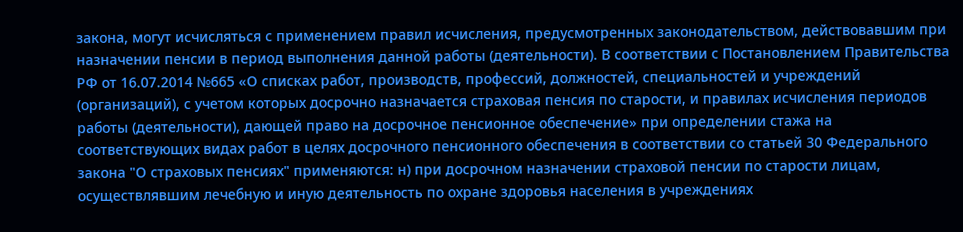закона, могут исчисляться с применением правил исчисления, предусмотренных законодательством, действовавшим при назначении пенсии в период выполнения данной работы (деятельности). В соответствии с Постановлением Правительства РФ от 16.07.2014 №665 «О списках работ, производств, профессий, должностей, специальностей и учреждений (организаций), с учетом которых досрочно назначается страховая пенсия по старости, и правилах исчисления периодов работы (деятельности), дающей право на досрочное пенсионное обеспечение» при определении стажа на соответствующих видах работ в целях досрочного пенсионного обеспечения в соответствии со статьей 30 Федерального закона "О страховых пенсиях" применяются: н) при досрочном назначении страховой пенсии по старости лицам, осуществлявшим лечебную и иную деятельность по охране здоровья населения в учреждениях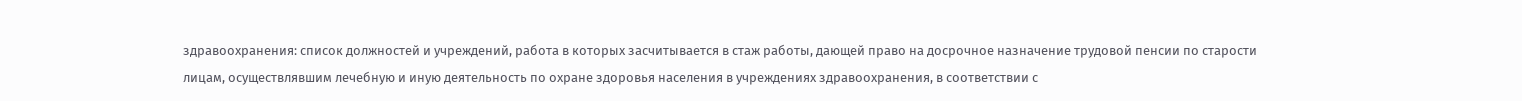здравоохранения: список должностей и учреждений, работа в которых засчитывается в стаж работы, дающей право на досрочное назначение трудовой пенсии по старости лицам, осуществлявшим лечебную и иную деятельность по охране здоровья населения в учреждениях здравоохранения, в соответствии с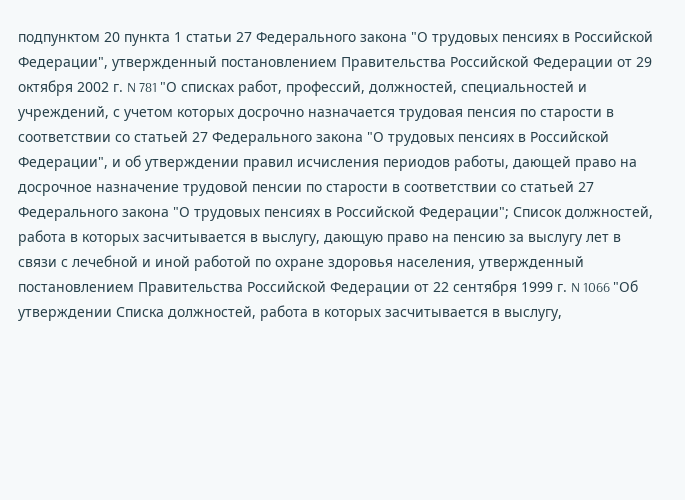подпунктом 20 пункта 1 статьи 27 Федерального закона "О трудовых пенсиях в Российской Федерации", утвержденный постановлением Правительства Российской Федерации от 29 октября 2002 г. N 781 "О списках работ, профессий, должностей, специальностей и учреждений, с учетом которых досрочно назначается трудовая пенсия по старости в соответствии со статьей 27 Федерального закона "О трудовых пенсиях в Российской Федерации", и об утверждении правил исчисления периодов работы, дающей право на досрочное назначение трудовой пенсии по старости в соответствии со статьей 27 Федерального закона "О трудовых пенсиях в Российской Федерации"; Список должностей, работа в которых засчитывается в выслугу, дающую право на пенсию за выслугу лет в связи с лечебной и иной работой по охране здоровья населения, утвержденный постановлением Правительства Российской Федерации от 22 сентября 1999 г. N 1066 "Об утверждении Списка должностей, работа в которых засчитывается в выслугу,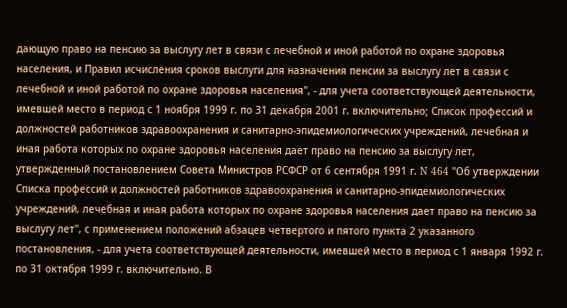дающую право на пенсию за выслугу лет в связи с лечебной и иной работой по охране здоровья населения, и Правил исчисления сроков выслуги для назначения пенсии за выслугу лет в связи с лечебной и иной работой по охране здоровья населения", - для учета соответствующей деятельности, имевшей место в период с 1 ноября 1999 г. по 31 декабря 2001 г. включительно; Список профессий и должностей работников здравоохранения и санитарно-эпидемиологических учреждений, лечебная и иная работа которых по охране здоровья населения дает право на пенсию за выслугу лет, утвержденный постановлением Совета Министров РСФСР от 6 сентября 1991 г. N 464 "Об утверждении Списка профессий и должностей работников здравоохранения и санитарно-эпидемиологических учреждений, лечебная и иная работа которых по охране здоровья населения дает право на пенсию за выслугу лет", с применением положений абзацев четвертого и пятого пункта 2 указанного постановления, - для учета соответствующей деятельности, имевшей место в период с 1 января 1992 г. по 31 октября 1999 г. включительно. В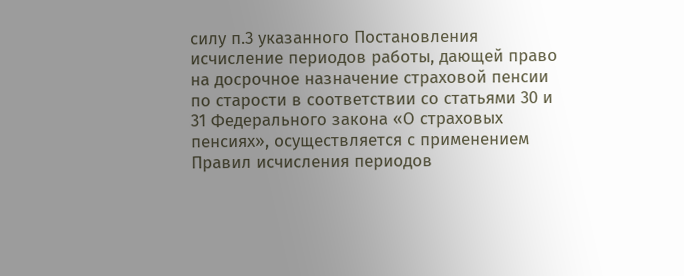силу п.3 указанного Постановления исчисление периодов работы, дающей право на досрочное назначение страховой пенсии по старости в соответствии со статьями 30 и 31 Федерального закона «О страховых пенсиях», осуществляется с применением Правил исчисления периодов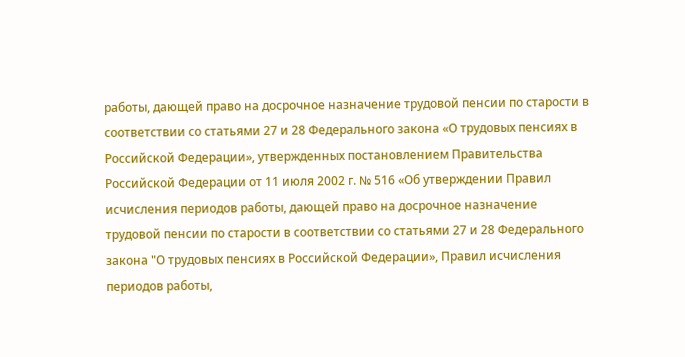работы, дающей право на досрочное назначение трудовой пенсии по старости в соответствии со статьями 27 и 28 Федерального закона «О трудовых пенсиях в Российской Федерации», утвержденных постановлением Правительства Российской Федерации от 11 июля 2002 г. № 516 «Об утверждении Правил исчисления периодов работы, дающей право на досрочное назначение трудовой пенсии по старости в соответствии со статьями 27 и 28 Федерального закона "О трудовых пенсиях в Российской Федерации», Правил исчисления периодов работы,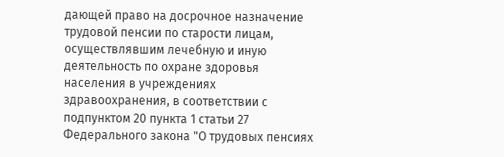дающей право на досрочное назначение трудовой пенсии по старости лицам, осуществлявшим лечебную и иную деятельность по охране здоровья населения в учреждениях здравоохранения, в соответствии с подпунктом 20 пункта 1 статьи 27 Федерального закона "О трудовых пенсиях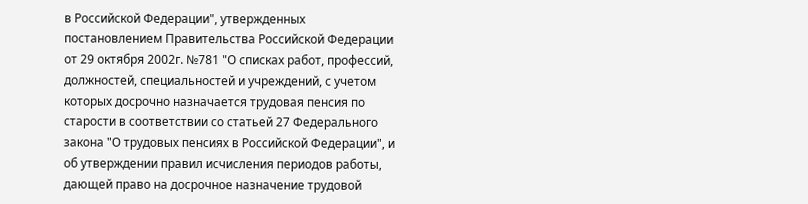в Российской Федерации", утвержденных постановлением Правительства Российской Федерации от 29 октября 2002г. №781 "О списках работ, профессий, должностей, специальностей и учреждений, с учетом которых досрочно назначается трудовая пенсия по старости в соответствии со статьей 27 Федерального закона "О трудовых пенсиях в Российской Федерации", и об утверждении правил исчисления периодов работы, дающей право на досрочное назначение трудовой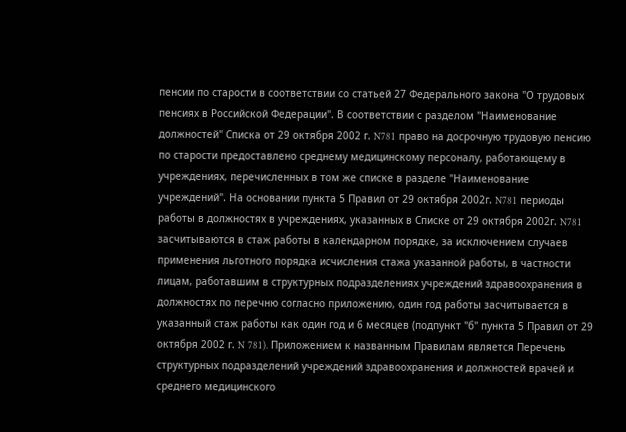пенсии по старости в соответствии со статьей 27 Федерального закона "О трудовых пенсиях в Российской Федерации". В соответствии с разделом "Наименование должностей" Списка от 29 октября 2002 г. N781 право на досрочную трудовую пенсию по старости предоставлено среднему медицинскому персоналу, работающему в учреждениях, перечисленных в том же списке в разделе "Наименование учреждений". На основании пункта 5 Правил от 29 октября 2002г. N781 периоды работы в должностях в учреждениях, указанных в Списке от 29 октября 2002г. N781 засчитываются в стаж работы в календарном порядке, за исключением случаев применения льготного порядка исчисления стажа указанной работы, в частности лицам, работавшим в структурных подразделениях учреждений здравоохранения в должностях по перечню согласно приложению, один год работы засчитывается в указанный стаж работы как один год и 6 месяцев (подпункт "б" пункта 5 Правил от 29 октября 2002 г. N 781). Приложением к названным Правилам является Перечень структурных подразделений учреждений здравоохранения и должностей врачей и среднего медицинского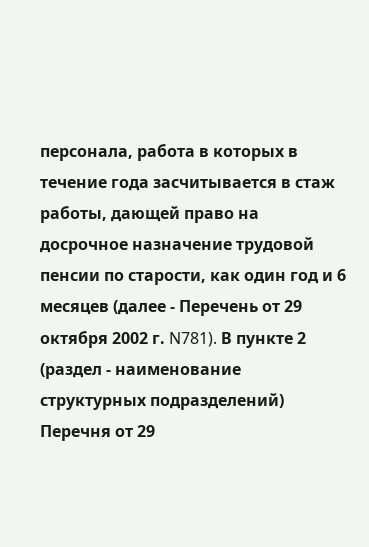персонала, работа в которых в течение года засчитывается в стаж работы, дающей право на досрочное назначение трудовой пенсии по старости, как один год и 6 месяцев (далее - Перечень от 29 октября 2002 г. N781). В пункте 2 (раздел - наименование структурных подразделений) Перечня от 29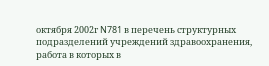октября 2002г N781 в перечень структурных подразделений учреждений здравоохранения, работа в которых в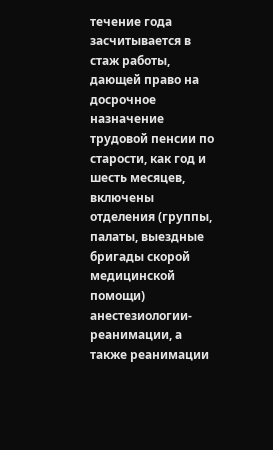течение года засчитывается в стаж работы, дающей право на досрочное назначение трудовой пенсии по старости, как год и шесть месяцев, включены отделения (группы, палаты, выездные бригады скорой медицинской помощи) анестезиологии-реанимации, а также реанимации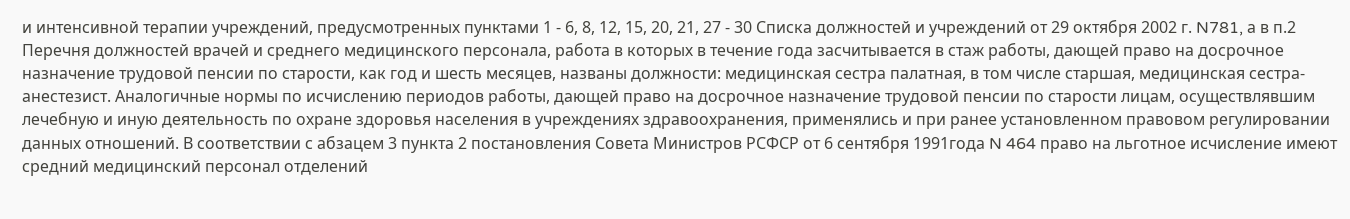и интенсивной терапии учреждений, предусмотренных пунктами 1 - 6, 8, 12, 15, 20, 21, 27 - 30 Списка должностей и учреждений от 29 октября 2002 г. N781, а в п.2 Перечня должностей врачей и среднего медицинского персонала, работа в которых в течение года засчитывается в стаж работы, дающей право на досрочное назначение трудовой пенсии по старости, как год и шесть месяцев, названы должности: медицинская сестра палатная, в том числе старшая, медицинская сестра-анестезист. Аналогичные нормы по исчислению периодов работы, дающей право на досрочное назначение трудовой пенсии по старости лицам, осуществлявшим лечебную и иную деятельность по охране здоровья населения в учреждениях здравоохранения, применялись и при ранее установленном правовом регулировании данных отношений. В соответствии с абзацем 3 пункта 2 постановления Совета Министров РСФСР от 6 сентября 1991года N 464 право на льготное исчисление имеют средний медицинский персонал отделений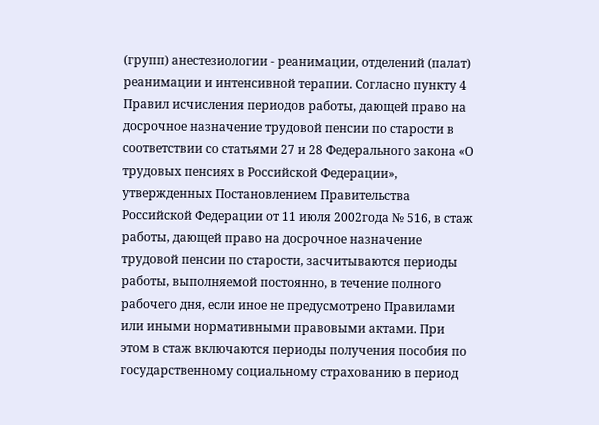(групп) анестезиологии - реанимации, отделений (палат) реанимации и интенсивной терапии. Согласно пункту 4 Правил исчисления периодов работы, дающей право на досрочное назначение трудовой пенсии по старости в соответствии со статьями 27 и 28 Федерального закона «О трудовых пенсиях в Российской Федерации», утвержденных Постановлением Правительства Российской Федерации от 11 июля 2002года № 516, в стаж работы, дающей право на досрочное назначение трудовой пенсии по старости, засчитываются периоды работы, выполняемой постоянно, в течение полного рабочего дня, если иное не предусмотрено Правилами или иными нормативными правовыми актами. При этом в стаж включаются периоды получения пособия по государственному социальному страхованию в период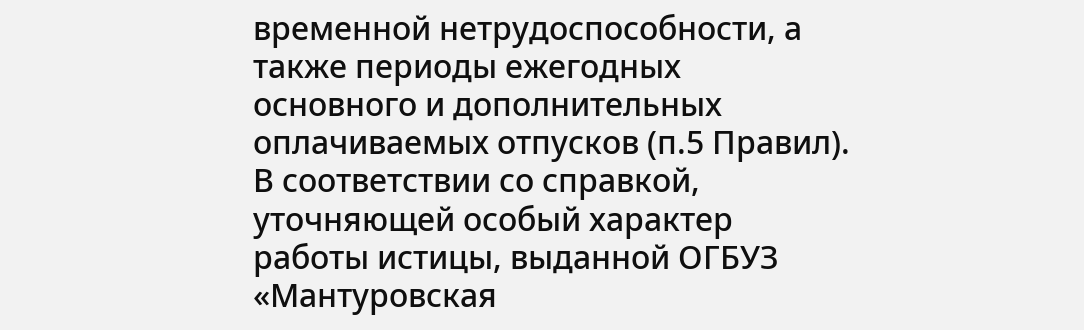временной нетрудоспособности, а также периоды ежегодных основного и дополнительных оплачиваемых отпусков (п.5 Правил). В соответствии со справкой, уточняющей особый характер работы истицы, выданной ОГБУЗ «Мантуровская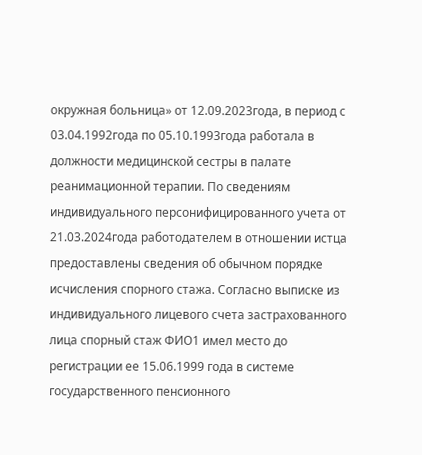окружная больница» от 12.09.2023года, в период с 03.04.1992года по 05.10.1993года работала в должности медицинской сестры в палате реанимационной терапии. По сведениям индивидуального персонифицированного учета от 21.03.2024года работодателем в отношении истца предоставлены сведения об обычном порядке исчисления спорного стажа. Согласно выписке из индивидуального лицевого счета застрахованного лица спорный стаж ФИО1 имел место до регистрации ее 15.06.1999 года в системе государственного пенсионного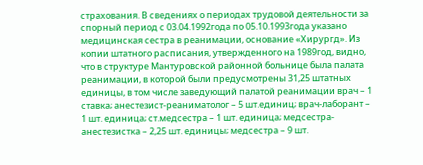страхования. В сведениях о периодах трудовой деятельности за спорный период с 03.04.1992года по 05.10.1993года указано медицинская сестра в реанимации, основание «Хирургд». Из копии штатного расписания, утвержденного на 1989год, видно, что в структуре Мантуровской районной больнице была палата реанимации, в которой были предусмотрены 31,25 штатных единицы, в том числе заведующий палатой реанимации врач – 1 ставка; анестезист-реаниматолог – 5 шт.единиц; врач-лаборант – 1 шт. единица; ст.медсестра – 1 шт. единица; медсестра-анестезистка – 2,25 шт. единицы; медсестра – 9 шт.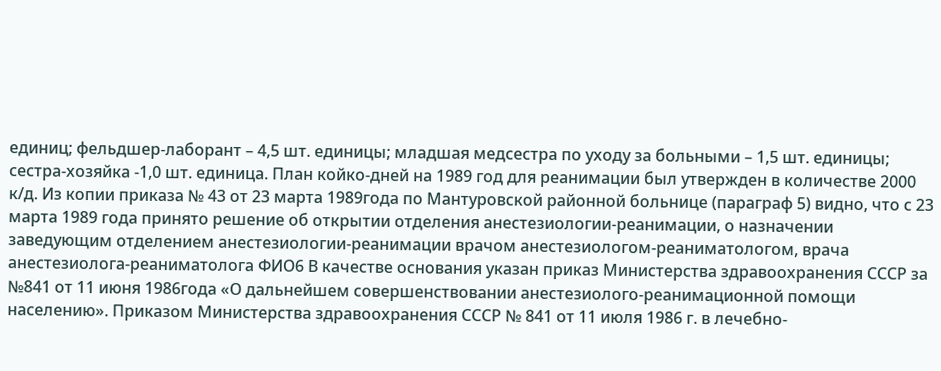единиц; фельдшер-лаборант – 4,5 шт. единицы; младшая медсестра по уходу за больными – 1,5 шт. единицы; сестра-хозяйка -1,0 шт. единица. План койко-дней на 1989 год для реанимации был утвержден в количестве 2000 к/д. Из копии приказа № 43 от 23 марта 1989года по Мантуровской районной больнице (параграф 5) видно, что с 23 марта 1989 года принято решение об открытии отделения анестезиологии-реанимации, о назначении заведующим отделением анестезиологии-реанимации врачом анестезиологом-реаниматологом, врача анестезиолога-реаниматолога ФИО6 В качестве основания указан приказ Министерства здравоохранения СССР за №841 от 11 июня 1986года «О дальнейшем совершенствовании анестезиолого-реанимационной помощи населению». Приказом Министерства здравоохранения СССР № 841 от 11 июля 1986 г. в лечебно-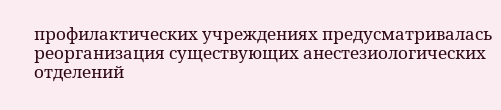профилактических учреждениях предусматривалась реорганизация существующих анестезиологических отделений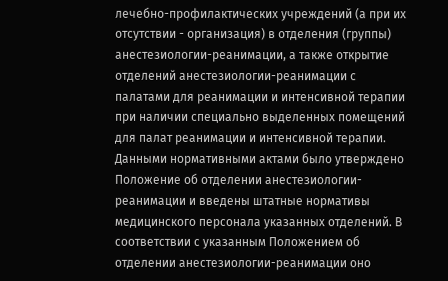лечебно-профилактических учреждений (а при их отсутствии - организация) в отделения (группы) анестезиологии-реанимации, а также открытие отделений анестезиологии-реанимации с палатами для реанимации и интенсивной терапии при наличии специально выделенных помещений для палат реанимации и интенсивной терапии. Данными нормативными актами было утверждено Положение об отделении анестезиологии-реанимации и введены штатные нормативы медицинского персонала указанных отделений. В соответствии с указанным Положением об отделении анестезиологии-реанимации оно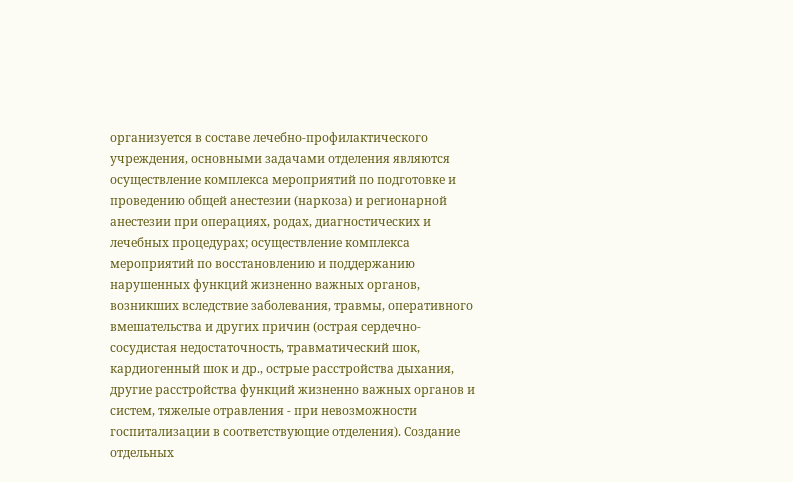организуется в составе лечебно-профилактического учреждения, основными задачами отделения являются осуществление комплекса мероприятий по подготовке и проведению общей анестезии (наркоза) и регионарной анестезии при операциях, родах, диагностических и лечебных процедурах; осуществление комплекса мероприятий по восстановлению и поддержанию нарушенных функций жизненно важных органов, возникших вследствие заболевания, травмы, оперативного вмешательства и других причин (острая сердечно-сосудистая недостаточность, травматический шок, кардиогенный шок и др., острые расстройства дыхания, другие расстройства функций жизненно важных органов и систем, тяжелые отравления - при невозможности госпитализации в соответствующие отделения). Создание отдельных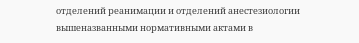отделений реанимации и отделений анестезиологии вышеназванными нормативными актами в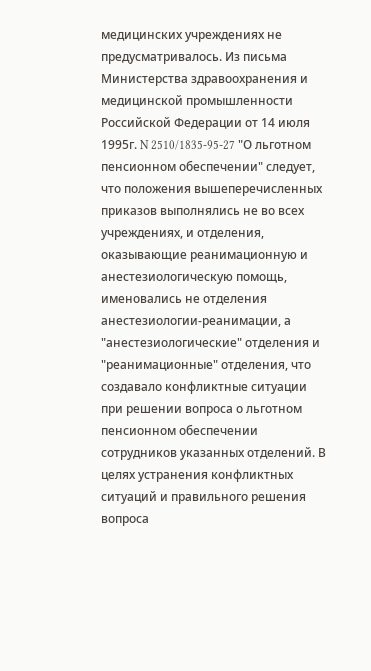медицинских учреждениях не предусматривалось. Из письма Министерства здравоохранения и медицинской промышленности Российской Федерации от 14 июля 1995г. N 2510/1835-95-27 "О льготном пенсионном обеспечении" следует, что положения вышеперечисленных приказов выполнялись не во всех учреждениях, и отделения, оказывающие реанимационную и анестезиологическую помощь, именовались не отделения анестезиологии-реанимации, а "анестезиологические" отделения и "реанимационные" отделения, что создавало конфликтные ситуации при решении вопроса о льготном пенсионном обеспечении сотрудников указанных отделений. В целях устранения конфликтных ситуаций и правильного решения вопроса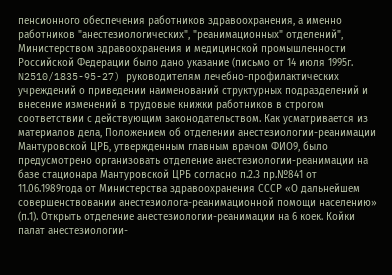пенсионного обеспечения работников здравоохранения, а именно работников "анестезиологических", "реанимационных" отделений", Министерством здравоохранения и медицинской промышленности Российской Федерации было дано указание (письмо от 14 июля 1995г. N2510/1835-95-27) руководителям лечебно-профилактических учреждений о приведении наименований структурных подразделений и внесение изменений в трудовые книжки работников в строгом соответствии с действующим законодательством. Как усматривается из материалов дела, Положением об отделении анестезиологии-реанимации Мантуровской ЦРБ, утвержденным главным врачом ФИО9, было предусмотрено организовать отделение анестезиологии-реанимации на базе стационара Мантуровской ЦРБ согласно п.2.3 пр.№841 от 11.06.1989года от Министерства здравоохранения СССР «О дальнейшем совершенствовании анестезиолога-реанимационной помощи населению» (п.1). Открыть отделение анестезиологии-реанимации на 6 коек. Койки палат анестезиологии-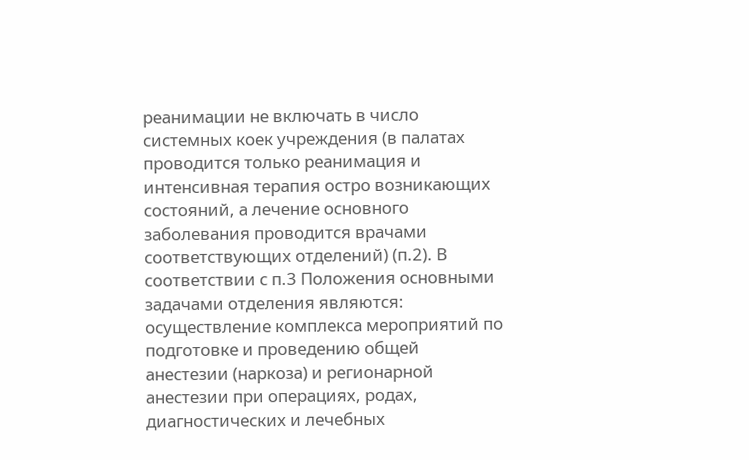реанимации не включать в число системных коек учреждения (в палатах проводится только реанимация и интенсивная терапия остро возникающих состояний, а лечение основного заболевания проводится врачами соответствующих отделений) (п.2). В соответствии с п.3 Положения основными задачами отделения являются: осуществление комплекса мероприятий по подготовке и проведению общей анестезии (наркоза) и регионарной анестезии при операциях, родах, диагностических и лечебных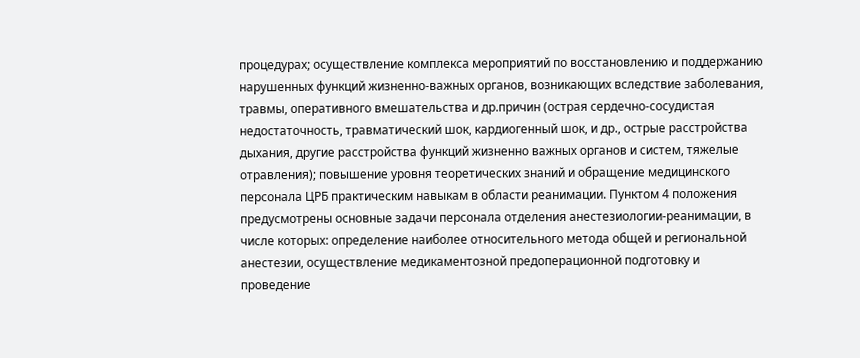процедурах; осуществление комплекса мероприятий по восстановлению и поддержанию нарушенных функций жизненно-важных органов, возникающих вследствие заболевания, травмы, оперативного вмешательства и др.причин (острая сердечно-сосудистая недостаточность, травматический шок, кардиогенный шок, и др., острые расстройства дыхания, другие расстройства функций жизненно важных органов и систем, тяжелые отравления); повышение уровня теоретических знаний и обращение медицинского персонала ЦРБ практическим навыкам в области реанимации. Пунктом 4 положения предусмотрены основные задачи персонала отделения анестезиологии-реанимации, в числе которых: определение наиболее относительного метода общей и региональной анестезии, осуществление медикаментозной предоперационной подготовку и проведение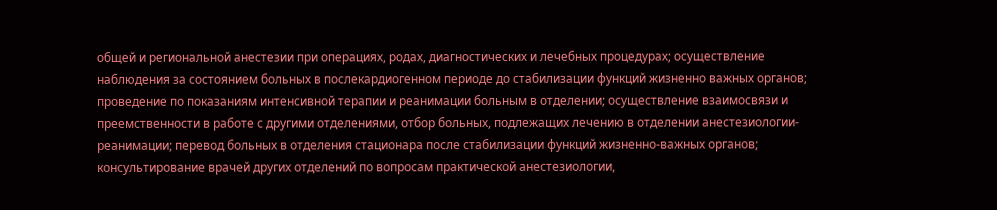общей и региональной анестезии при операциях, родах, диагностических и лечебных процедурах; осуществление наблюдения за состоянием больных в послекардиогенном периоде до стабилизации функций жизненно важных органов; проведение по показаниям интенсивной терапии и реанимации больным в отделении; осуществление взаимосвязи и преемственности в работе с другими отделениями, отбор больных, подлежащих лечению в отделении анестезиологии-реанимации; перевод больных в отделения стационара после стабилизации функций жизненно-важных органов; консультирование врачей других отделений по вопросам практической анестезиологии,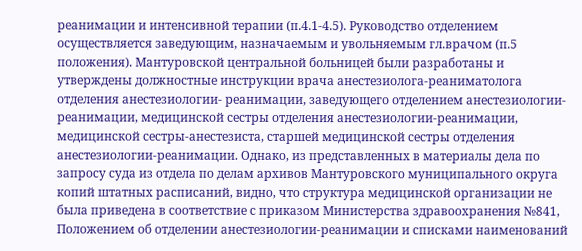реанимации и интенсивной терапии (п.4.1-4.5). Руководство отделением осуществляется заведующим, назначаемым и увольняемым гл.врачом (п.5 положения). Мантуровской центральной больницей были разработаны и утверждены должностные инструкции врача анестезиолога-реаниматолога отделения анестезиологии- реанимации, заведующего отделением анестезиологии-реанимации, медицинской сестры отделения анестезиологии-реанимации, медицинской сестры-анестезиста, старшей медицинской сестры отделения анестезиологии-реанимации. Однако, из представленных в материалы дела по запросу суда из отдела по делам архивов Мантуровского муниципального округа копий штатных расписаний, видно, что структура медицинской организации не была приведена в соответствие с приказом Министерства здравоохранения №841, Положением об отделении анестезиологии-реанимации и списками наименований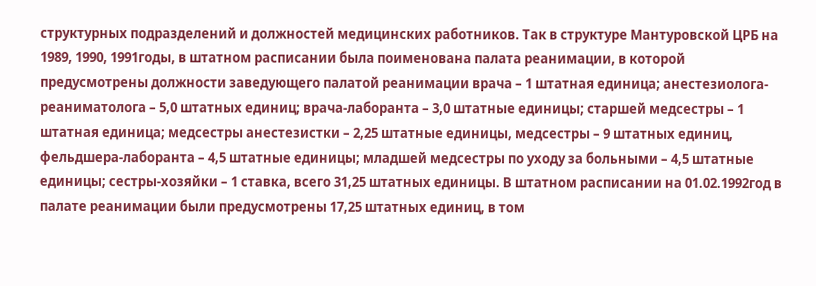структурных подразделений и должностей медицинских работников. Так в структуре Мантуровской ЦРБ на 1989, 1990, 1991годы, в штатном расписании была поименована палата реанимации, в которой предусмотрены должности заведующего палатой реанимации врача – 1 штатная единица; анестезиолога- реаниматолога – 5,0 штатных единиц; врача-лаборанта – 3,0 штатные единицы; старшей медсестры – 1 штатная единица; медсестры анестезистки – 2,25 штатные единицы, медсестры – 9 штатных единиц, фельдшера-лаборанта – 4,5 штатные единицы; младшей медсестры по уходу за больными – 4,5 штатные единицы; сестры-хозяйки – 1 ставка, всего 31,25 штатных единицы. В штатном расписании на 01.02.1992год в палате реанимации были предусмотрены 17,25 штатных единиц, в том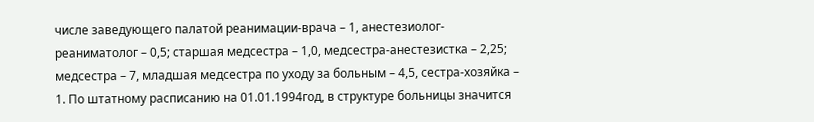числе заведующего палатой реанимации-врача – 1, анестезиолог-реаниматолог – 0,5; старшая медсестра – 1,0, медсестра-анестезистка – 2,25; медсестра – 7, младшая медсестра по уходу за больным – 4,5, сестра-хозяйка – 1. По штатному расписанию на 01.01.1994год, в структуре больницы значится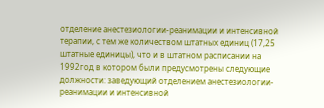отделение анестезиологии-реанимации и интенсивной терапии, с тем же количеством штатных единиц (17,25 штатные единицы), что и в штатном расписании на 1992год в котором были предусмотрены следующие должности: заведующий отделением анестезиологии-реанимации и интенсивной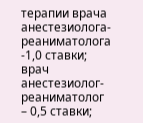терапии врача анестезиолога-реаниматолога -1,0 ставки; врач анестезиолог-реаниматолог – 0,5 ставки;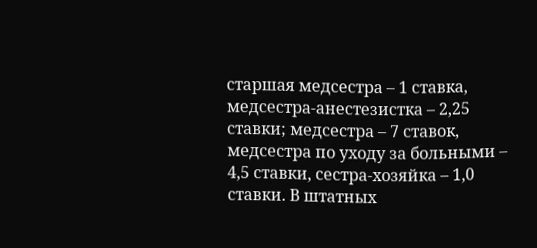старшая медсестра – 1 ставка, медсестра-анестезистка – 2,25 ставки; медсестра – 7 ставок, медсестра по уходу за больными – 4,5 ставки, сестра-хозяйка – 1,0 ставки. В штатных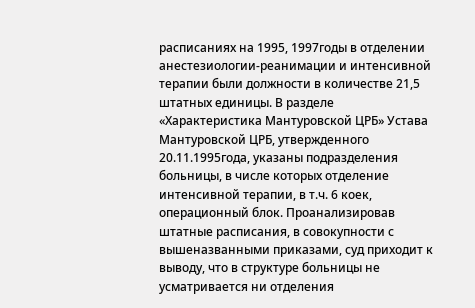расписаниях на 1995, 1997годы в отделении анестезиологии-реанимации и интенсивной терапии были должности в количестве 21,5 штатных единицы. В разделе «Характеристика Мантуровской ЦРБ» Устава Мантуровской ЦРБ, утвержденного 20.11.1995года, указаны подразделения больницы, в числе которых отделение интенсивной терапии, в т.ч. 6 коек, операционный блок. Проанализировав штатные расписания, в совокупности с вышеназванными приказами, суд приходит к выводу, что в структуре больницы не усматривается ни отделения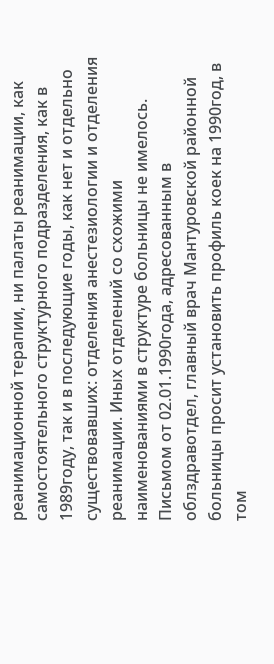реанимационной терапии, ни палаты реанимации, как самостоятельного структурного подразделения, как в 1989году, так и в последующие годы, как нет и отдельно существовавших: отделения анестезиологии и отделения реанимации. Иных отделений со схожими наименованиями в структуре больницы не имелось. Письмом от 02.01.1990года, адресованным в облздравотдел, главный врач Мантуровской районной больницы просит установить профиль коек на 1990год, в том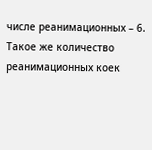числе реанимационных – 6. Такое же количество реанимационных коек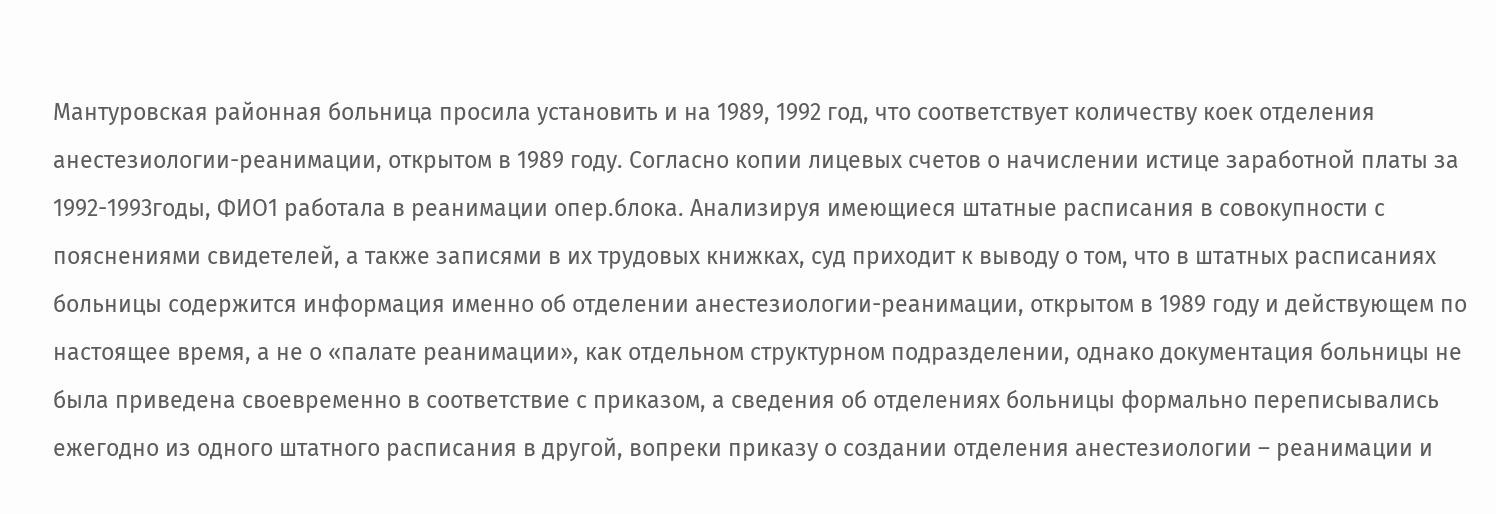Мантуровская районная больница просила установить и на 1989, 1992 год, что соответствует количеству коек отделения анестезиологии-реанимации, открытом в 1989 году. Согласно копии лицевых счетов о начислении истице заработной платы за 1992-1993годы, ФИО1 работала в реанимации опер.блока. Анализируя имеющиеся штатные расписания в совокупности с пояснениями свидетелей, а также записями в их трудовых книжках, суд приходит к выводу о том, что в штатных расписаниях больницы содержится информация именно об отделении анестезиологии-реанимации, открытом в 1989 году и действующем по настоящее время, а не о «палате реанимации», как отдельном структурном подразделении, однако документация больницы не была приведена своевременно в соответствие с приказом, а сведения об отделениях больницы формально переписывались ежегодно из одного штатного расписания в другой, вопреки приказу о создании отделения анестезиологии – реанимации и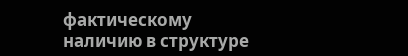фактическому наличию в структуре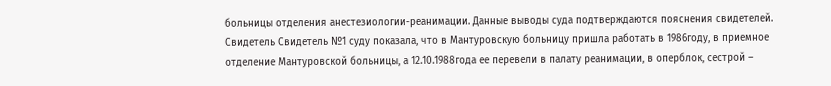больницы отделения анестезиологии-реанимации. Данные выводы суда подтверждаются пояснения свидетелей. Свидетель Свидетель №1 суду показала, что в Мантуровскую больницу пришла работать в 1986году, в приемное отделение Мантуровской больницы, а 12.10.1988года ее перевели в палату реанимации, в оперблок, сестрой –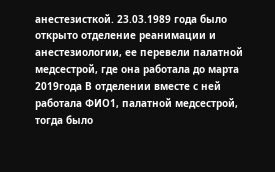анестезисткой. 23.03.1989 года было открыто отделение реанимации и анестезиологии, ее перевели палатной медсестрой, где она работала до марта 2019года В отделении вместе с ней работала ФИО1, палатной медсестрой, тогда было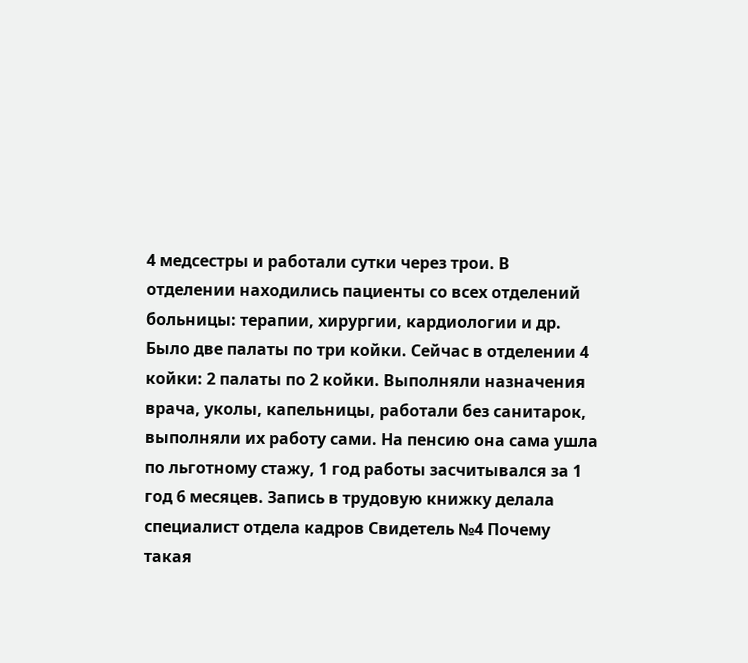4 медсестры и работали сутки через трои. В отделении находились пациенты со всех отделений больницы: терапии, хирургии, кардиологии и др. Было две палаты по три койки. Сейчас в отделении 4 койки: 2 палаты по 2 койки. Выполняли назначения врача, уколы, капельницы, работали без санитарок, выполняли их работу сами. На пенсию она сама ушла по льготному стажу, 1 год работы засчитывался за 1 год 6 месяцев. Запись в трудовую книжку делала специалист отдела кадров Свидетель №4 Почему такая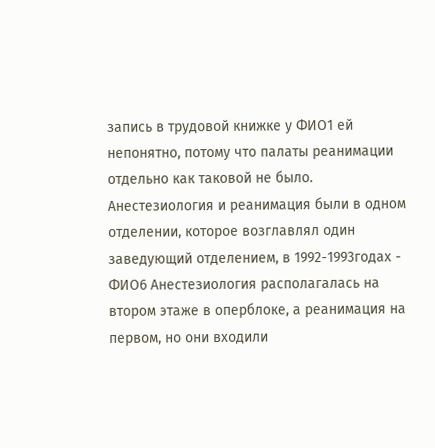запись в трудовой книжке у ФИО1 ей непонятно, потому что палаты реанимации отдельно как таковой не было. Анестезиология и реанимация были в одном отделении, которое возглавлял один заведующий отделением, в 1992-1993годах - ФИО6 Анестезиология располагалась на втором этаже в оперблоке, а реанимация на первом, но они входили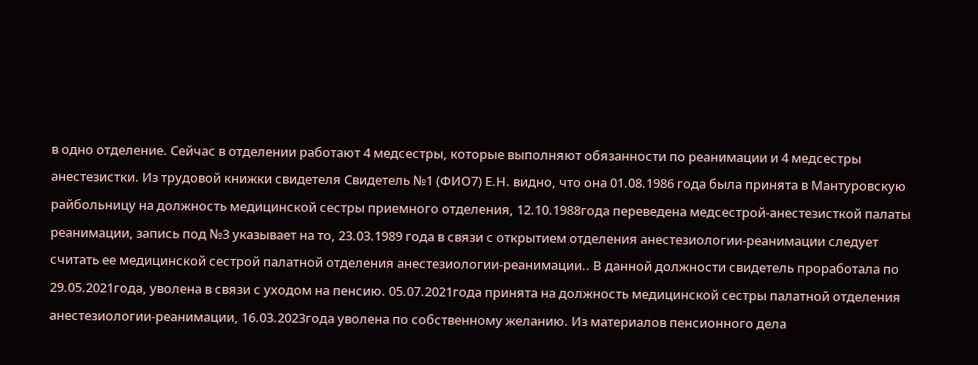в одно отделение. Сейчас в отделении работают 4 медсестры, которые выполняют обязанности по реанимации и 4 медсестры анестезистки. Из трудовой книжки свидетеля Свидетель №1 (ФИО7) Е.Н. видно, что она 01.08.1986 года была принята в Мантуровскую райбольницу на должность медицинской сестры приемного отделения, 12.10.1988года переведена медсестрой-анестезисткой палаты реанимации, запись под №3 указывает на то, 23.03.1989 года в связи с открытием отделения анестезиологии-реанимации следует считать ее медицинской сестрой палатной отделения анестезиологии-реанимации.. В данной должности свидетель проработала по 29.05.2021года, уволена в связи с уходом на пенсию. 05.07.2021года принята на должность медицинской сестры палатной отделения анестезиологии-реанимации, 16.03.2023года уволена по собственному желанию. Из материалов пенсионного дела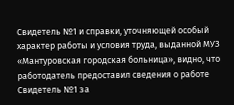Свидетель №1 и справки, уточняющей особый характер работы и условия труда, выданной МУЗ «Мантуровская городская больница», видно, что работодатель предоставил сведения о работе Свидетель №1 за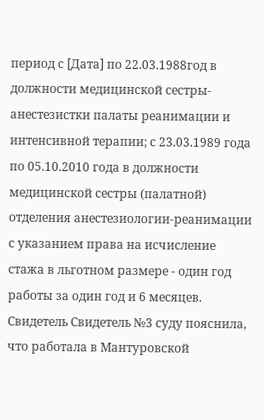период с [Дата] по 22.03.1988год в должности медицинской сестры- анестезистки палаты реанимации и интенсивной терапии; с 23.03.1989 года по 05.10.2010 года в должности медицинской сестры (палатной) отделения анестезиологии-реанимации с указанием права на исчисление стажа в льготном размере - один год работы за один год и 6 месяцев. Свидетель Свидетель №3 суду пояснила, что работала в Мантуровской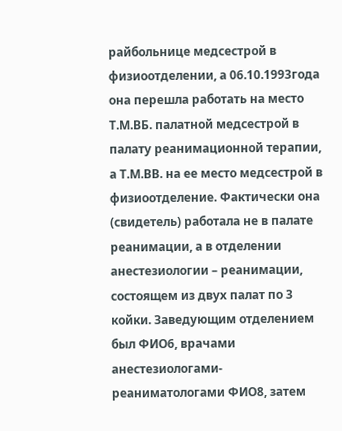райбольнице медсестрой в физиоотделении, а 06.10.1993года она перешла работать на место Т.М.ВБ. палатной медсестрой в палату реанимационной терапии, а Т.М.ВВ. на ее место медсестрой в физиоотделение. Фактически она (свидетель) работала не в палате реанимации, а в отделении анестезиологии – реанимации, состоящем из двух палат по 3 койки. Заведующим отделением был ФИО6, врачами анестезиологами-реаниматологами ФИО8, затем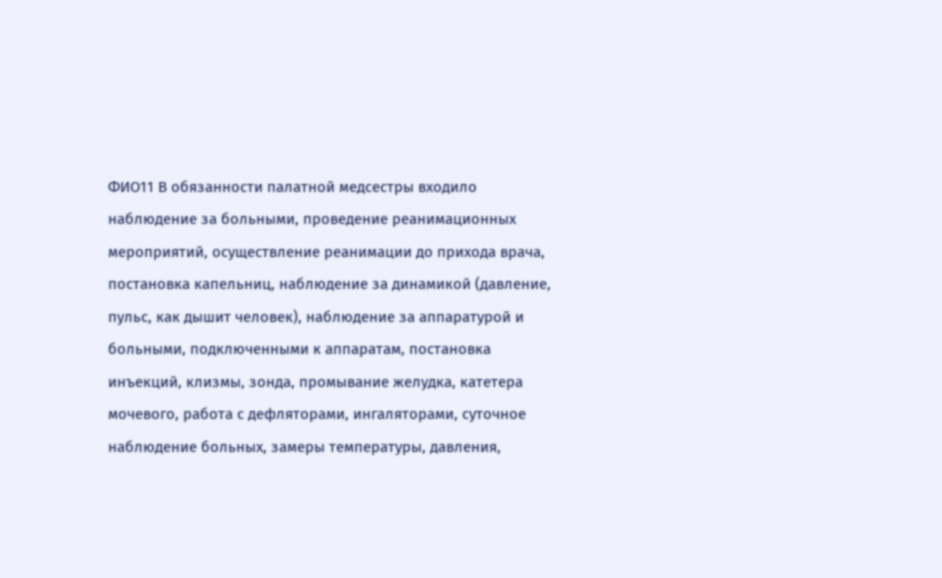ФИО11 В обязанности палатной медсестры входило наблюдение за больными, проведение реанимационных мероприятий, осуществление реанимации до прихода врача, постановка капельниц, наблюдение за динамикой (давление, пульс, как дышит человек), наблюдение за аппаратурой и больными, подключенными к аппаратам, постановка инъекций, клизмы, зонда, промывание желудка, катетера мочевого, работа с дефляторами, ингаляторами, суточное наблюдение больных, замеры температуры, давления,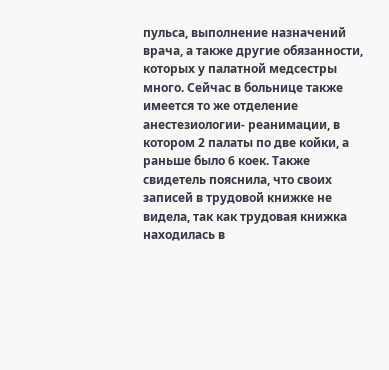пульса, выполнение назначений врача, а также другие обязанности, которых у палатной медсестры много. Сейчас в больнице также имеется то же отделение анестезиологии- реанимации, в котором 2 палаты по две койки, а раньше было 6 коек. Также свидетель пояснила, что своих записей в трудовой книжке не видела, так как трудовая книжка находилась в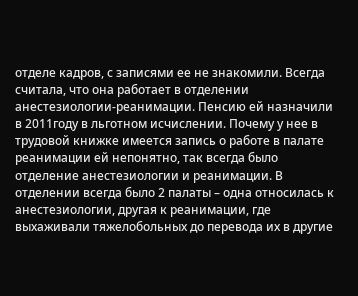отделе кадров, с записями ее не знакомили. Всегда считала, что она работает в отделении анестезиологии-реанимации. Пенсию ей назначили в 2011году в льготном исчислении. Почему у нее в трудовой книжке имеется запись о работе в палате реанимации ей непонятно, так всегда было отделение анестезиологии и реанимации. В отделении всегда было 2 палаты – одна относилась к анестезиологии, другая к реанимации, где выхаживали тяжелобольных до перевода их в другие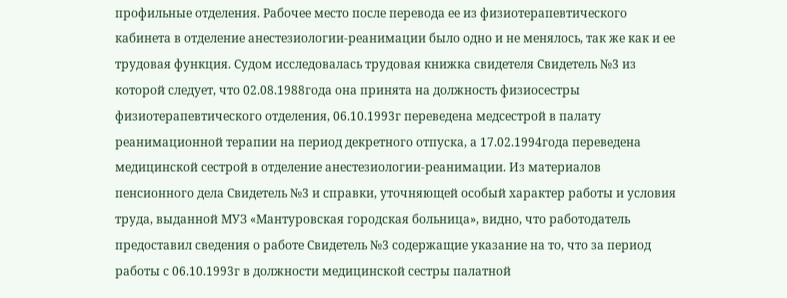профильные отделения. Рабочее место после перевода ее из физиотерапевтического кабинета в отделение анестезиологии-реанимации было одно и не менялось, так же как и ее трудовая функция. Судом исследовалась трудовая книжка свидетеля Свидетель №3 из которой следует, что 02.08.1988года она принята на должность физиосестры физиотерапевтического отделения, 06.10.1993г переведена медсестрой в палату реанимационной терапии на период декретного отпуска, а 17.02.1994года переведена медицинской сестрой в отделение анестезиологии-реанимации. Из материалов пенсионного дела Свидетель №3 и справки, уточняющей особый характер работы и условия труда, выданной МУЗ «Мантуровская городская больница», видно, что работодатель предоставил сведения о работе Свидетель №3 содержащие указание на то, что за период работы с 06.10.1993г в должности медицинской сестры палатной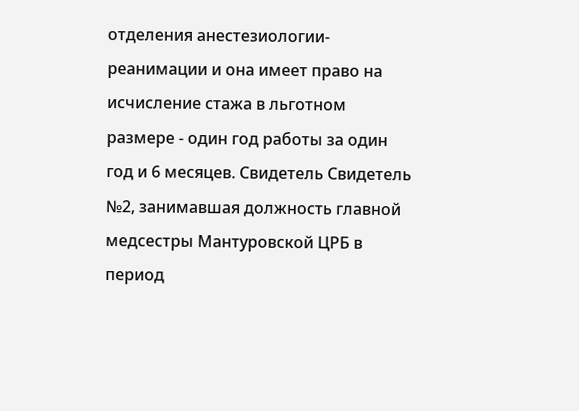отделения анестезиологии-реанимации и она имеет право на исчисление стажа в льготном размере - один год работы за один год и 6 месяцев. Cвидетель Свидетель №2, занимавшая должность главной медсестры Мантуровской ЦРБ в период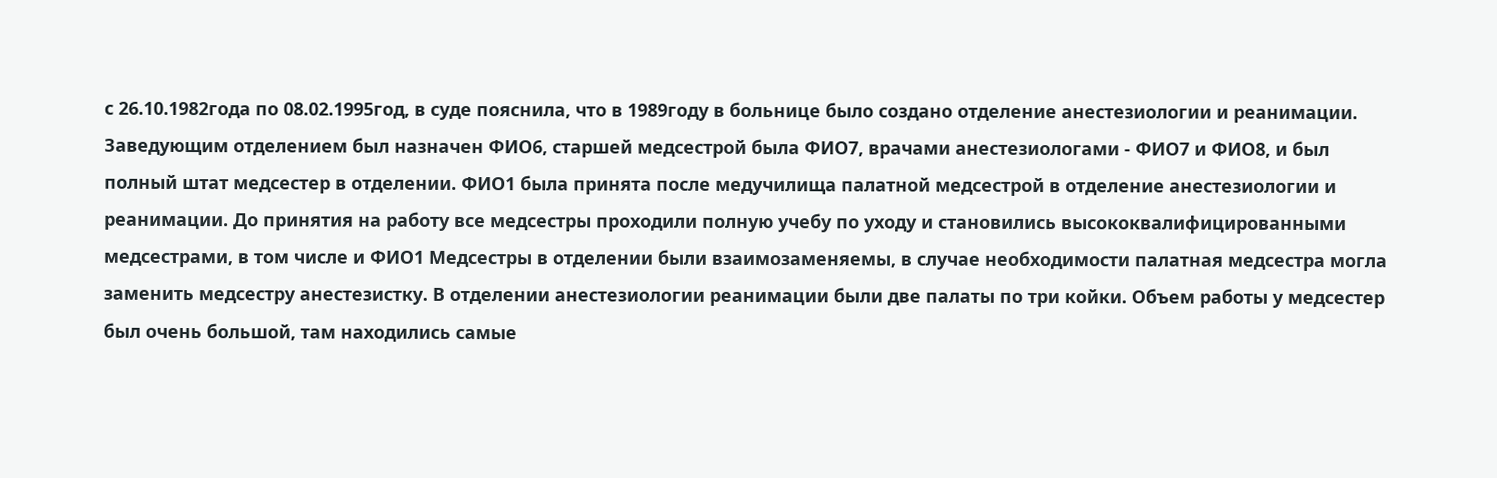с 26.10.1982года по 08.02.1995год, в суде пояснила, что в 1989году в больнице было создано отделение анестезиологии и реанимации. Заведующим отделением был назначен ФИО6, старшей медсестрой была ФИО7, врачами анестезиологами - ФИО7 и ФИО8, и был полный штат медсестер в отделении. ФИО1 была принята после медучилища палатной медсестрой в отделение анестезиологии и реанимации. До принятия на работу все медсестры проходили полную учебу по уходу и становились высококвалифицированными медсестрами, в том числе и ФИО1 Медсестры в отделении были взаимозаменяемы, в случае необходимости палатная медсестра могла заменить медсестру анестезистку. В отделении анестезиологии реанимации были две палаты по три койки. Объем работы у медсестер был очень большой, там находились самые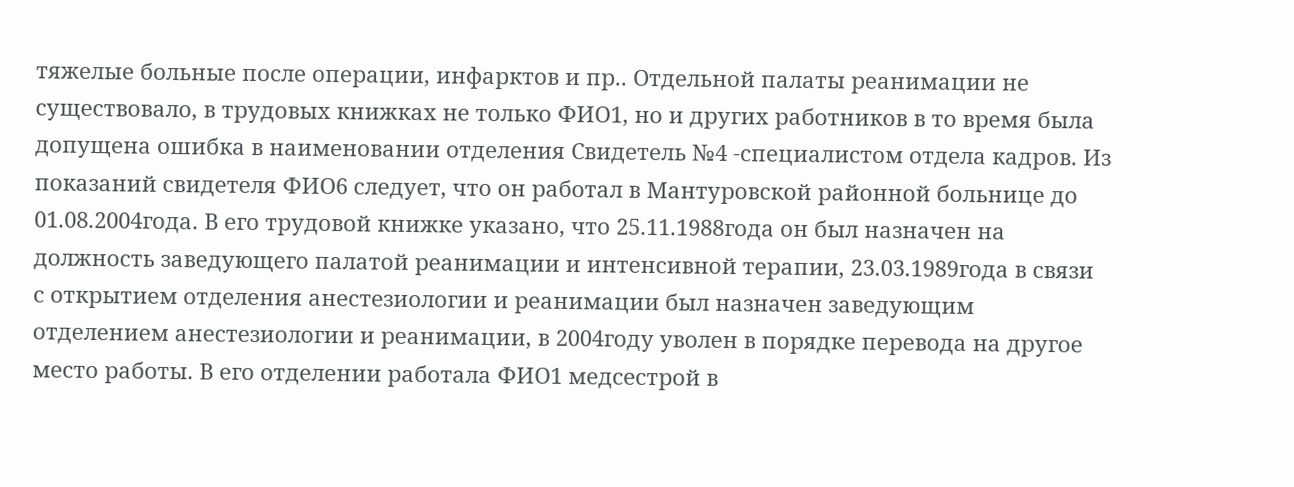тяжелые больные после операции, инфарктов и пр.. Отдельной палаты реанимации не существовало, в трудовых книжках не только ФИО1, но и других работников в то время была допущена ошибка в наименовании отделения Свидетель №4 -специалистом отдела кадров. Из показаний свидетеля ФИО6 следует, что он работал в Мантуровской районной больнице до 01.08.2004года. В его трудовой книжке указано, что 25.11.1988года он был назначен на должность заведующего палатой реанимации и интенсивной терапии, 23.03.1989года в связи с открытием отделения анестезиологии и реанимации был назначен заведующим отделением анестезиологии и реанимации, в 2004году уволен в порядке перевода на другое место работы. В его отделении работала ФИО1 медсестрой в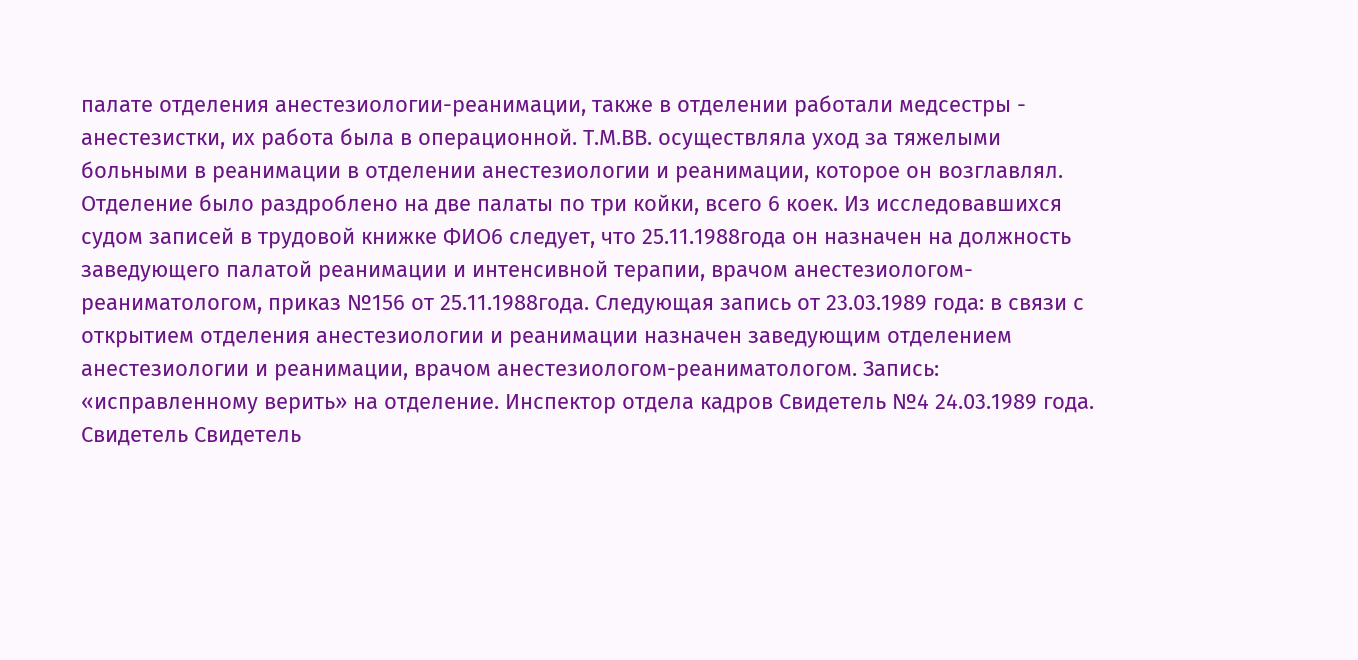палате отделения анестезиологии-реанимации, также в отделении работали медсестры - анестезистки, их работа была в операционной. Т.М.ВВ. осуществляла уход за тяжелыми больными в реанимации в отделении анестезиологии и реанимации, которое он возглавлял. Отделение было раздроблено на две палаты по три койки, всего 6 коек. Из исследовавшихся судом записей в трудовой книжке ФИО6 следует, что 25.11.1988года он назначен на должность заведующего палатой реанимации и интенсивной терапии, врачом анестезиологом-реаниматологом, приказ №156 от 25.11.1988года. Следующая запись от 23.03.1989 года: в связи с открытием отделения анестезиологии и реанимации назначен заведующим отделением анестезиологии и реанимации, врачом анестезиологом-реаниматологом. Запись: «исправленному верить» на отделение. Инспектор отдела кадров Свидетель №4 24.03.1989 года. Свидетель Свидетель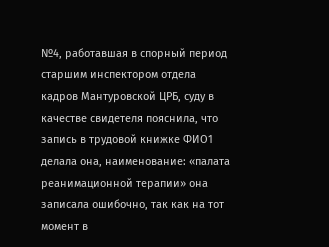№4, работавшая в спорный период старшим инспектором отдела кадров Мантуровской ЦРБ, суду в качестве свидетеля пояснила, что запись в трудовой книжке ФИО1 делала она, наименование: «палата реанимационной терапии» она записала ошибочно, так как на тот момент в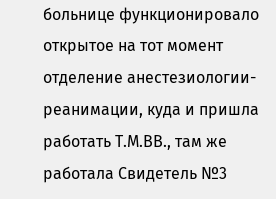больнице функционировало открытое на тот момент отделение анестезиологии-реанимации, куда и пришла работать Т.М.ВВ., там же работала Свидетель №3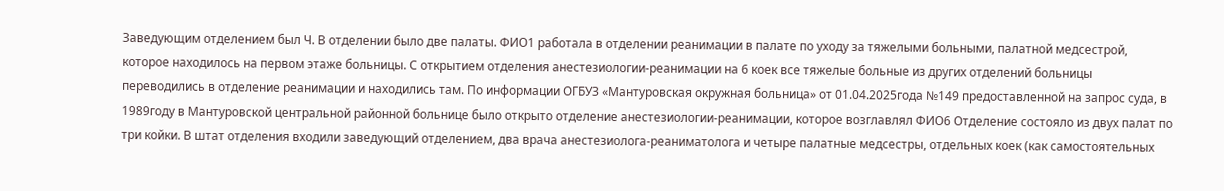Заведующим отделением был Ч. В отделении было две палаты. ФИО1 работала в отделении реанимации в палате по уходу за тяжелыми больными, палатной медсестрой, которое находилось на первом этаже больницы. С открытием отделения анестезиологии-реанимации на 6 коек все тяжелые больные из других отделений больницы переводились в отделение реанимации и находились там. По информации ОГБУЗ «Мантуровская окружная больница» от 01.04.2025года №149 предоставленной на запрос суда, в 1989году в Мантуровской центральной районной больнице было открыто отделение анестезиологии-реанимации, которое возглавлял ФИО6 Отделение состояло из двух палат по три койки. В штат отделения входили заведующий отделением, два врача анестезиолога-реаниматолога и четыре палатные медсестры, отдельных коек (как самостоятельных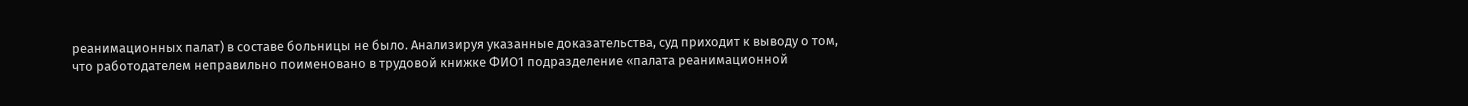реанимационных палат) в составе больницы не было. Анализируя указанные доказательства, суд приходит к выводу о том, что работодателем неправильно поименовано в трудовой книжке ФИО1 подразделение «палата реанимационной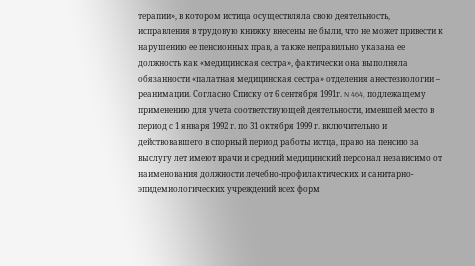терапии», в котором истица осуществляла свою деятельность, исправления в трудовую книжку внесены не были, что не может привести к нарушению ее пенсионных прав, а также неправильно указана ее должность как «медицинская сестра», фактически она выполняла обязанности «палатная медицинская сестра» отделения анестезиологии – реанимации. Согласно Списку от 6 сентября 1991г. N 464, подлежащему применению для учета соответствующей деятельности, имевшей место в период с 1 января 1992 г. по 31 октября 1999 г. включительно и действовавшего в спорный период работы истца, право на пенсию за выслугу лет имеют врачи и средний медицинский персонал независимо от наименования должности лечебно-профилактических и санитарно-эпидемиологических учреждений всех форм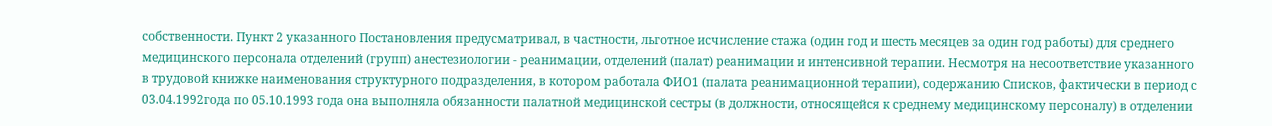собственности. Пункт 2 указанного Постановления предусматривал, в частности, льготное исчисление стажа (один год и шесть месяцев за один год работы) для среднего медицинского персонала отделений (групп) анестезиологии - реанимации, отделений (палат) реанимации и интенсивной терапии. Несмотря на несоответствие указанного в трудовой книжке наименования структурного подразделения, в котором работала ФИО1 (палата реанимационной терапии), содержанию Списков, фактически в период с 03.04.1992года по 05.10.1993 года она выполняла обязанности палатной медицинской сестры (в должности, относящейся к среднему медицинскому персоналу) в отделении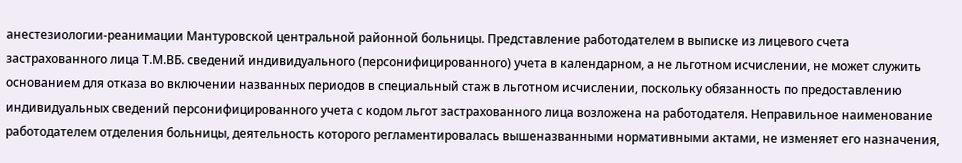анестезиологии-реанимации Мантуровской центральной районной больницы. Представление работодателем в выписке из лицевого счета застрахованного лица Т.М.ВБ. сведений индивидуального (персонифицированного) учета в календарном, а не льготном исчислении, не может служить основанием для отказа во включении названных периодов в специальный стаж в льготном исчислении, поскольку обязанность по предоставлению индивидуальных сведений персонифицированного учета с кодом льгот застрахованного лица возложена на работодателя. Неправильное наименование работодателем отделения больницы, деятельность которого регламентировалась вышеназванными нормативными актами, не изменяет его назначения,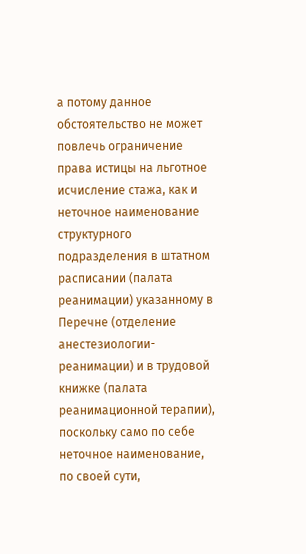а потому данное обстоятельство не может повлечь ограничение права истицы на льготное исчисление стажа, как и неточное наименование структурного подразделения в штатном расписании (палата реанимации) указанному в Перечне (отделение анестезиологии-реанимации) и в трудовой книжке (палата реанимационной терапии), поскольку само по себе неточное наименование, по своей сути,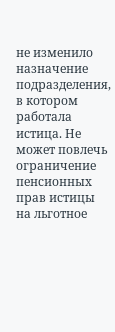не изменило назначение подразделения, в котором работала истица. Не может повлечь ограничение пенсионных прав истицы на льготное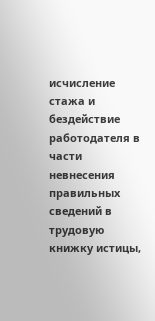исчисление стажа и бездействие работодателя в части невнесения правильных сведений в трудовую книжку истицы,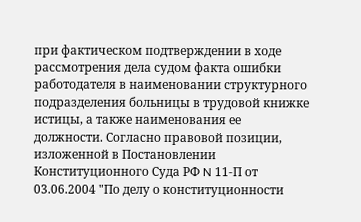при фактическом подтверждении в ходе рассмотрения дела судом факта ошибки работодателя в наименовании структурного подразделения больницы в трудовой книжке истицы, а также наименования ее должности. Согласно правовой позиции, изложенной в Постановлении Конституционного Суда РФ N 11-П от 03.06.2004 "По делу о конституционности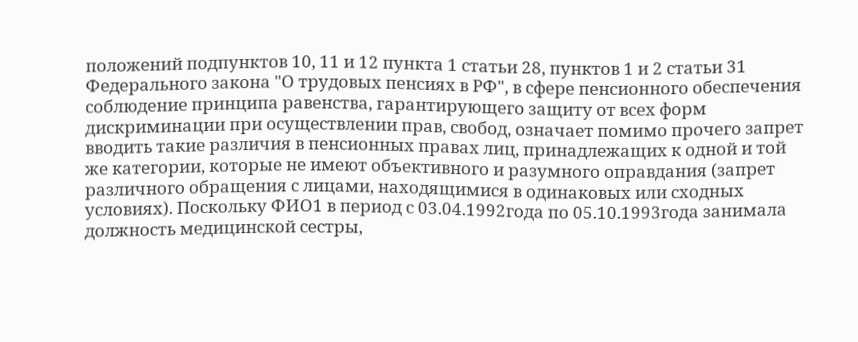положений подпунктов 10, 11 и 12 пункта 1 статьи 28, пунктов 1 и 2 статьи 31 Федерального закона "О трудовых пенсиях в РФ", в сфере пенсионного обеспечения соблюдение принципа равенства, гарантирующего защиту от всех форм дискриминации при осуществлении прав, свобод, означает помимо прочего запрет вводить такие различия в пенсионных правах лиц, принадлежащих к одной и той же категории, которые не имеют объективного и разумного оправдания (запрет различного обращения с лицами, находящимися в одинаковых или сходных условиях). Поскольку ФИО1 в период с 03.04.1992года по 05.10.1993года занимала должность медицинской сестры,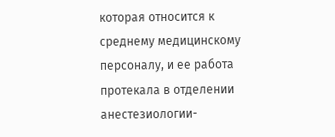которая относится к среднему медицинскому персоналу, и ее работа протекала в отделении анестезиологии-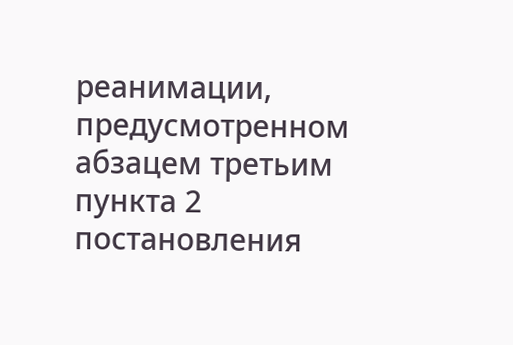реанимации, предусмотренном абзацем третьим пункта 2 постановления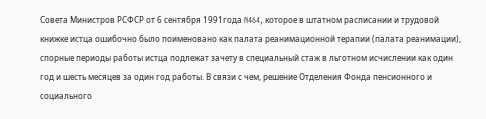Совета Министров РСФСР от 6 сентября 1991года N464, которое в штатном расписании и трудовой книжке истца ошибочно было поименовано как палата реанимационной терапии (палата реанимации), спорные периоды работы истца подлежат зачету в специальный стаж в льготном исчислении как один год и шесть месяцев за один год работы. В связи с чем, решение Отделения Фонда пенсионного и социального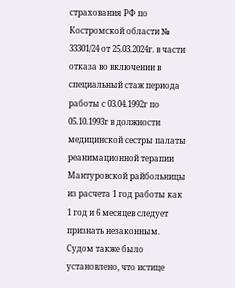страхования РФ по Костромской области № 33301/24 от 25.03.2024г. в части отказа во включении в специальный стаж периода работы с 03.04.1992г по 05.10.1993г в должности медицинской сестры палаты реанимационной терапии Мантуровской райбольницы из расчета 1 год работы как 1 год и 6 месяцев следует признать незаконным. Судом также было установлено, что истице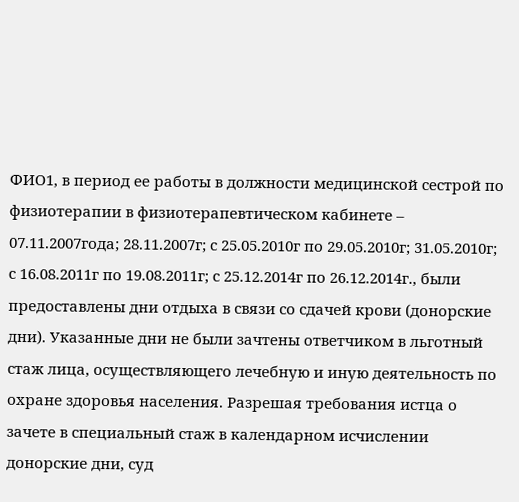ФИО1, в период ее работы в должности медицинской сестрой по физиотерапии в физиотерапевтическом кабинете – 07.11.2007года; 28.11.2007г; с 25.05.2010г по 29.05.2010г; 31.05.2010г; с 16.08.2011г по 19.08.2011г; с 25.12.2014г по 26.12.2014г., были предоставлены дни отдыха в связи со сдачей крови (донорские дни). Указанные дни не были зачтены ответчиком в льготный стаж лица, осуществляющего лечебную и иную деятельность по охране здоровья населения. Разрешая требования истца о зачете в специальный стаж в календарном исчислении донорские дни, суд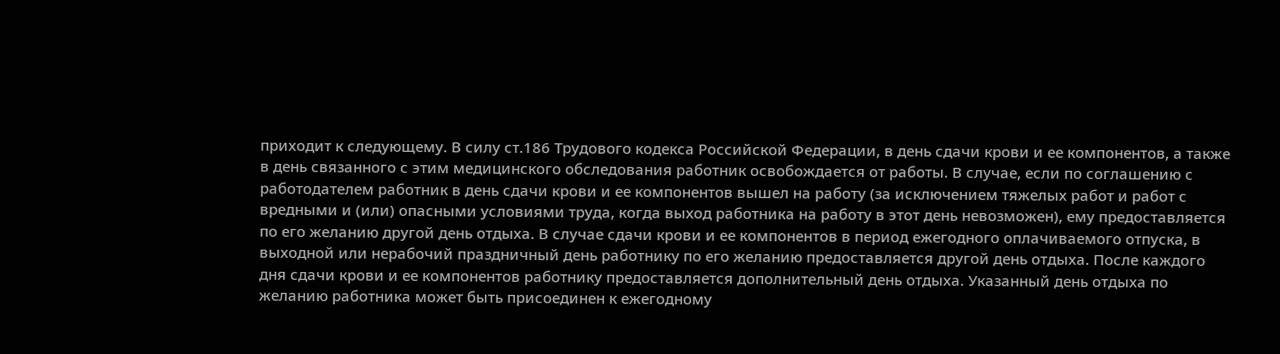приходит к следующему. В силу ст.186 Трудового кодекса Российской Федерации, в день сдачи крови и ее компонентов, а также в день связанного с этим медицинского обследования работник освобождается от работы. В случае, если по соглашению с работодателем работник в день сдачи крови и ее компонентов вышел на работу (за исключением тяжелых работ и работ с вредными и (или) опасными условиями труда, когда выход работника на работу в этот день невозможен), ему предоставляется по его желанию другой день отдыха. В случае сдачи крови и ее компонентов в период ежегодного оплачиваемого отпуска, в выходной или нерабочий праздничный день работнику по его желанию предоставляется другой день отдыха. После каждого дня сдачи крови и ее компонентов работнику предоставляется дополнительный день отдыха. Указанный день отдыха по желанию работника может быть присоединен к ежегодному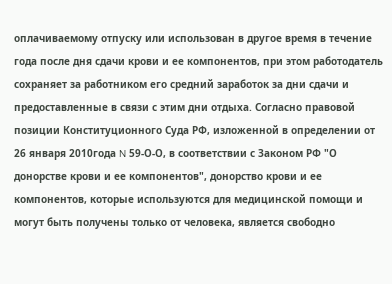оплачиваемому отпуску или использован в другое время в течение года после дня сдачи крови и ее компонентов, при этом работодатель сохраняет за работником его средний заработок за дни сдачи и предоставленные в связи с этим дни отдыха. Согласно правовой позиции Конституционного Суда РФ, изложенной в определении от 26 января 2010года N 59-О-О, в соответствии с Законом РФ "О донорстве крови и ее компонентов", донорство крови и ее компонентов, которые используются для медицинской помощи и могут быть получены только от человека, является свободно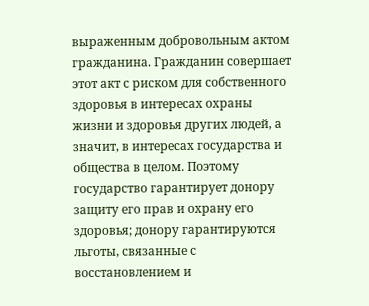выраженным добровольным актом гражданина. Гражданин совершает этот акт с риском для собственного здоровья в интересах охраны жизни и здоровья других людей, а значит, в интересах государства и общества в целом. Поэтому государство гарантирует донору защиту его прав и охрану его здоровья; донору гарантируются льготы, связанные с восстановлением и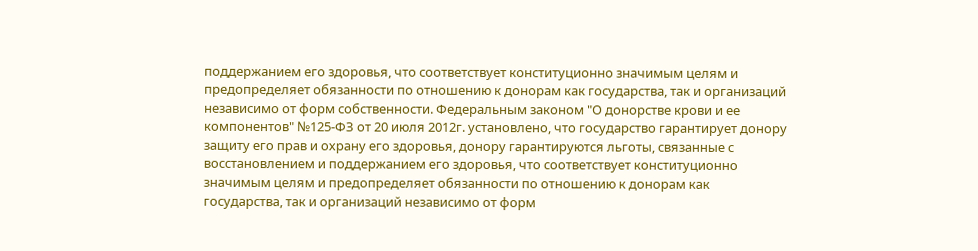поддержанием его здоровья, что соответствует конституционно значимым целям и предопределяет обязанности по отношению к донорам как государства, так и организаций независимо от форм собственности. Федеральным законом "О донорстве крови и ее компонентов" №125-ФЗ от 20 июля 2012г. установлено, что государство гарантирует донору защиту его прав и охрану его здоровья, донору гарантируются льготы, связанные с восстановлением и поддержанием его здоровья, что соответствует конституционно значимым целям и предопределяет обязанности по отношению к донорам как государства, так и организаций независимо от форм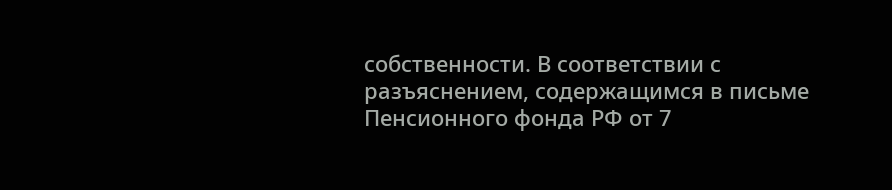собственности. В соответствии с разъяснением, содержащимся в письме Пенсионного фонда РФ от 7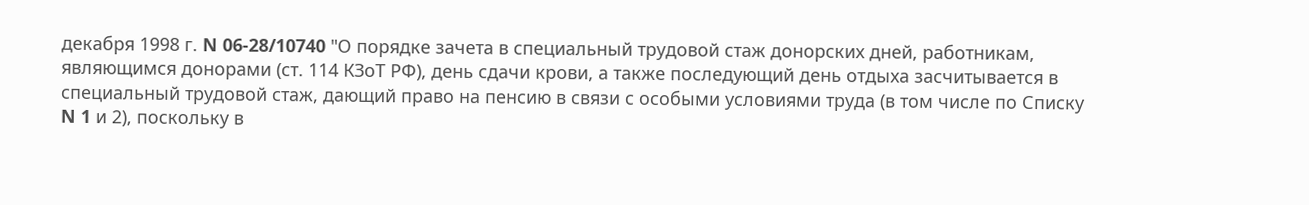декабря 1998 г. N 06-28/10740 "О порядке зачета в специальный трудовой стаж донорских дней, работникам, являющимся донорами (ст. 114 КЗоТ РФ), день сдачи крови, а также последующий день отдыха засчитывается в специальный трудовой стаж, дающий право на пенсию в связи с особыми условиями труда (в том числе по Списку N 1 и 2), поскольку в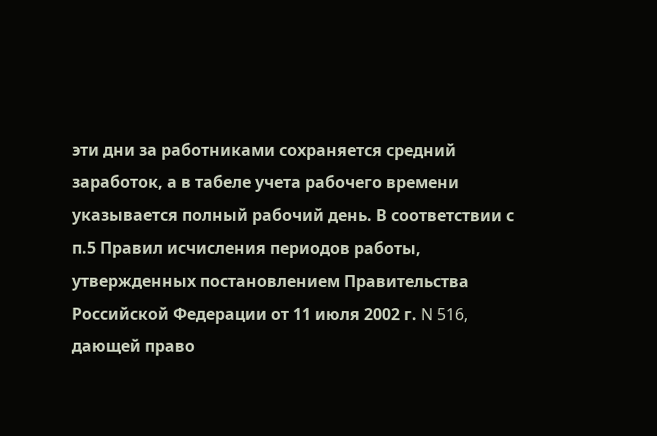эти дни за работниками сохраняется средний заработок, а в табеле учета рабочего времени указывается полный рабочий день. В соответствии с п.5 Правил исчисления периодов работы, утвержденных постановлением Правительства Российской Федерации от 11 июля 2002 г. N 516, дающей право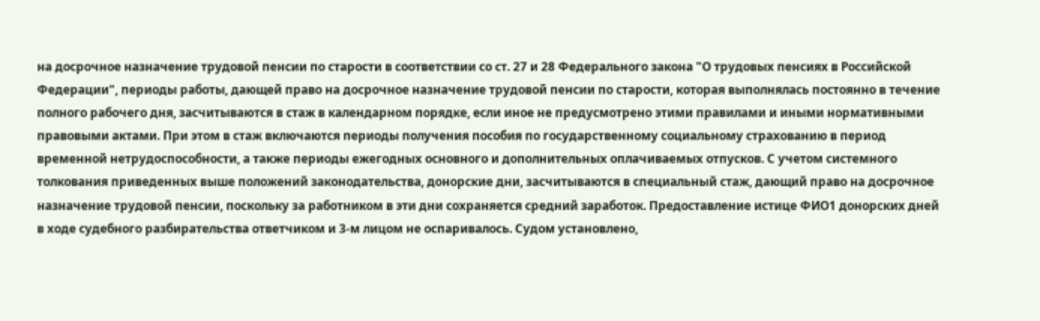на досрочное назначение трудовой пенсии по старости в соответствии со ст. 27 и 28 Федерального закона "О трудовых пенсиях в Российской Федерации", периоды работы, дающей право на досрочное назначение трудовой пенсии по старости, которая выполнялась постоянно в течение полного рабочего дня, засчитываются в стаж в календарном порядке, если иное не предусмотрено этими правилами и иными нормативными правовыми актами. При этом в стаж включаются периоды получения пособия по государственному социальному страхованию в период временной нетрудоспособности, а также периоды ежегодных основного и дополнительных оплачиваемых отпусков. С учетом системного толкования приведенных выше положений законодательства, донорские дни, засчитываются в специальный стаж, дающий право на досрочное назначение трудовой пенсии, поскольку за работником в эти дни сохраняется средний заработок. Предоставление истице ФИО1 донорских дней в ходе судебного разбирательства ответчиком и 3-м лицом не оспаривалось. Судом установлено,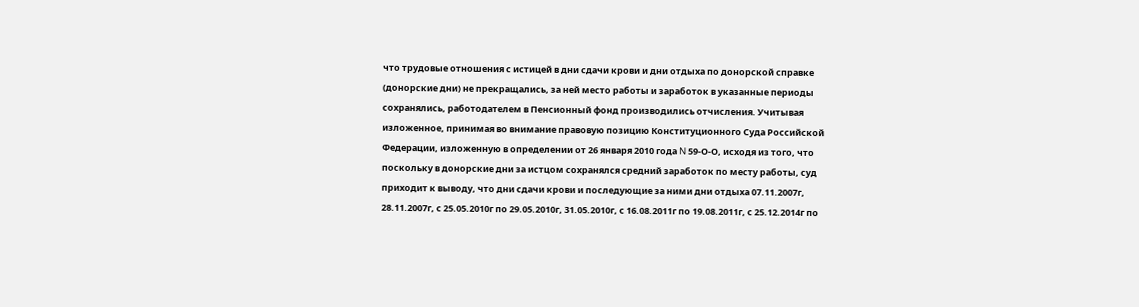что трудовые отношения с истицей в дни сдачи крови и дни отдыха по донорской справке (донорские дни) не прекращались, за ней место работы и заработок в указанные периоды сохранялись, работодателем в Пенсионный фонд производились отчисления. Учитывая изложенное, принимая во внимание правовую позицию Конституционного Суда Российской Федерации, изложенную в определении от 26 января 2010 года N 59-О-О, исходя из того, что поскольку в донорские дни за истцом сохранялся средний заработок по месту работы, суд приходит к выводу, что дни сдачи крови и последующие за ними дни отдыха 07.11.2007г, 28.11.2007г, с 25.05.2010г по 29.05.2010г, 31.05.2010г, с 16.08.2011г по 19.08.2011г, с 25.12.2014г по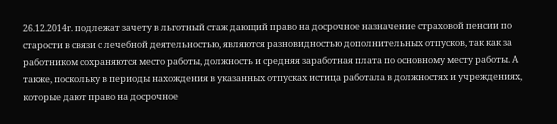26.12.2014г. подлежат зачету в льготный стаж дающий право на досрочное назначение страховой пенсии по старости в связи с лечебной деятельностью, являются разновидностью дополнительных отпусков, так как за работником сохраняются место работы, должность и средняя заработная плата по основному месту работы. А также, поскольку в периоды нахождения в указанных отпусках истица работала в должностях и учреждениях, которые дают право на досрочное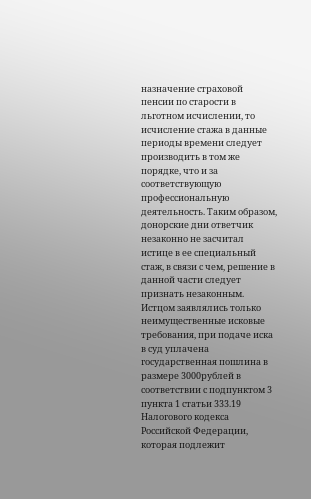назначение страховой пенсии по старости в льготном исчислении, то исчисление стажа в данные периоды времени следует производить в том же порядке, что и за соответствующую профессиональную деятельность. Таким образом, донорские дни ответчик незаконно не засчитал истице в ее специальный стаж, в связи с чем, решение в данной части следует признать незаконным. Истцом заявлялись только неимущественные исковые требования, при подаче иска в суд уплачена государственная пошлина в размере 3000рублей в соответствии с подпунктом 3 пункта 1 статьи 333.19 Налогового кодекса Российской Федерации, которая подлежит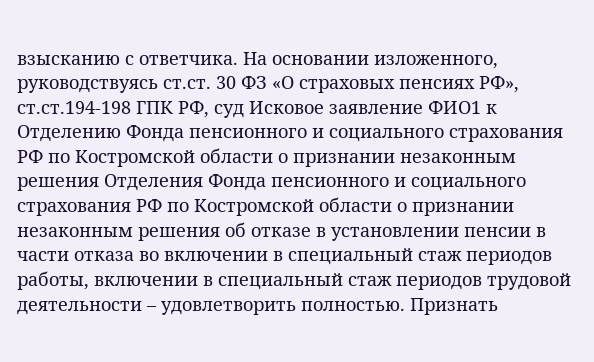взысканию с ответчика. На основании изложенного, руководствуясь ст.ст. 30 ФЗ «О страховых пенсиях РФ», ст.ст.194-198 ГПК РФ, суд Исковое заявление ФИО1 к Отделению Фонда пенсионного и социального страхования РФ по Костромской области о признании незаконным решения Отделения Фонда пенсионного и социального страхования РФ по Костромской области о признании незаконным решения об отказе в установлении пенсии в части отказа во включении в специальный стаж периодов работы, включении в специальный стаж периодов трудовой деятельности – удовлетворить полностью. Признать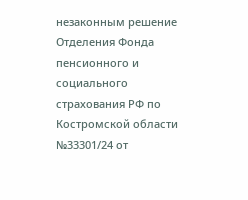незаконным решение Отделения Фонда пенсионного и социального страхования РФ по Костромской области №33301/24 от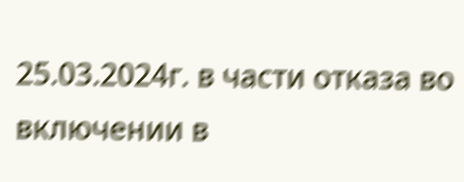25.03.2024г. в части отказа во включении в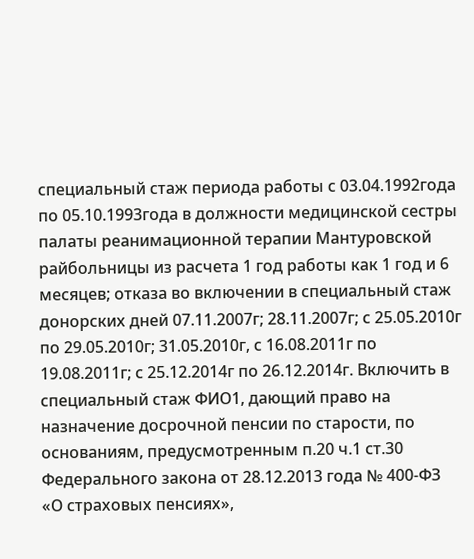специальный стаж периода работы с 03.04.1992года по 05.10.1993года в должности медицинской сестры палаты реанимационной терапии Мантуровской райбольницы из расчета 1 год работы как 1 год и 6 месяцев; отказа во включении в специальный стаж донорских дней 07.11.2007г; 28.11.2007г; с 25.05.2010г по 29.05.2010г; 31.05.2010г, с 16.08.2011г по 19.08.2011г; с 25.12.2014г по 26.12.2014г. Включить в специальный стаж ФИО1, дающий право на назначение досрочной пенсии по старости, по основаниям, предусмотренным п.20 ч.1 ст.30 Федерального закона от 28.12.2013 года № 400-ФЗ «О страховых пенсиях»,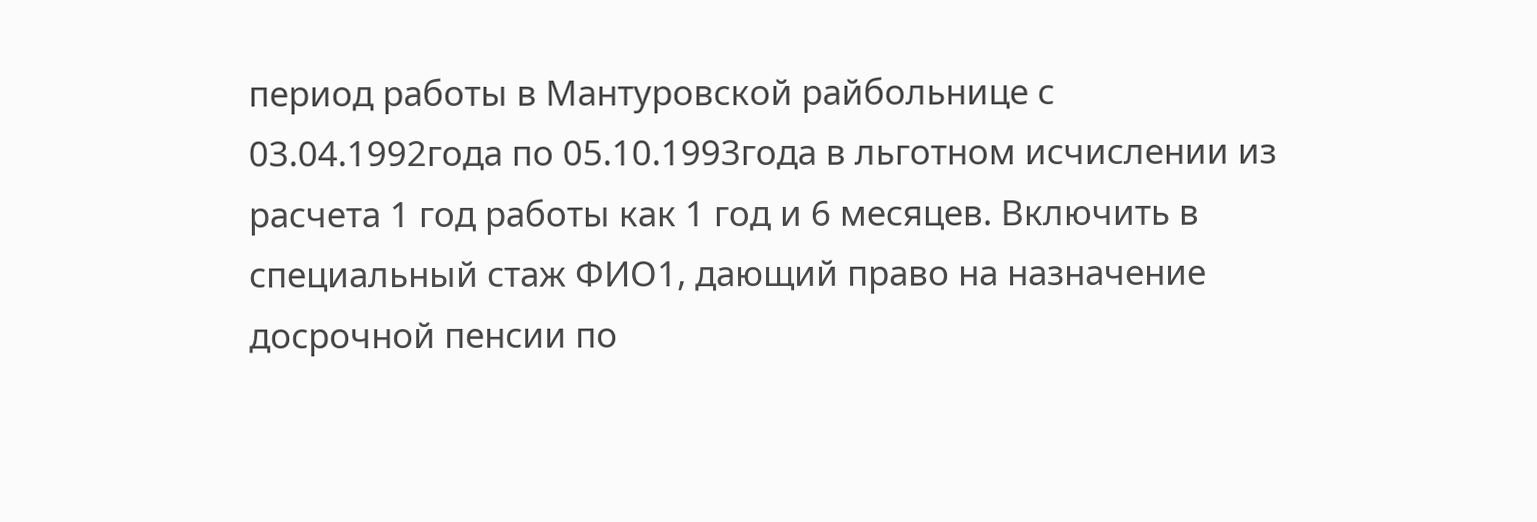период работы в Мантуровской райбольнице с 03.04.1992года по 05.10.1993года в льготном исчислении из расчета 1 год работы как 1 год и 6 месяцев. Включить в специальный стаж ФИО1, дающий право на назначение досрочной пенсии по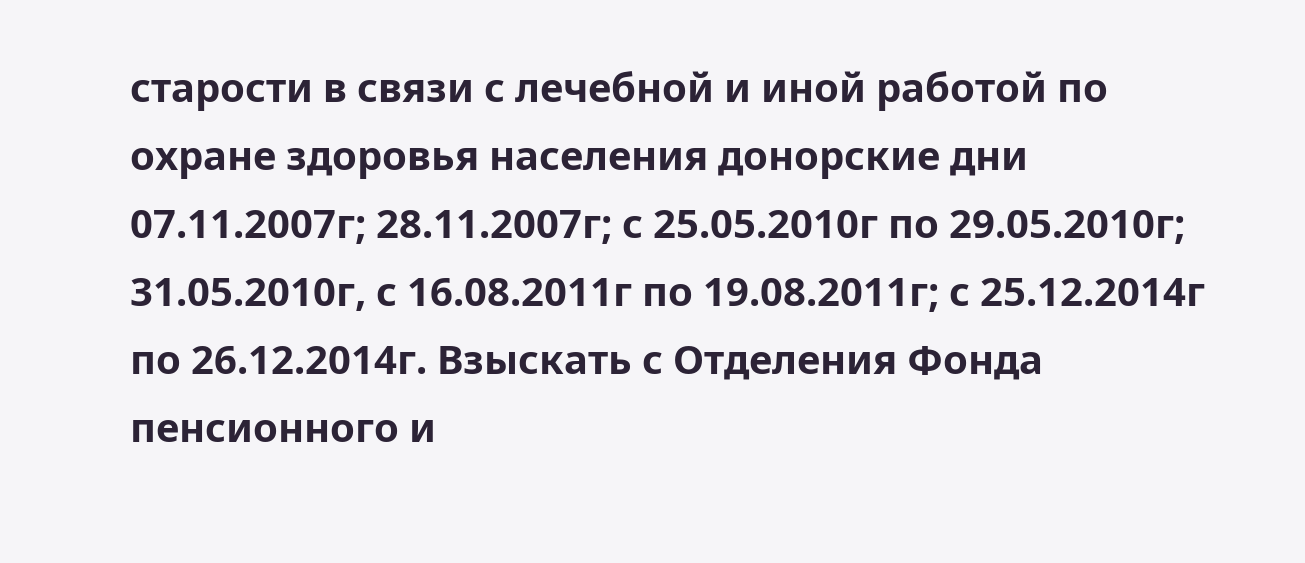старости в связи с лечебной и иной работой по охране здоровья населения донорские дни 07.11.2007г; 28.11.2007г; с 25.05.2010г по 29.05.2010г; 31.05.2010г, с 16.08.2011г по 19.08.2011г; с 25.12.2014г по 26.12.2014г. Взыскать с Отделения Фонда пенсионного и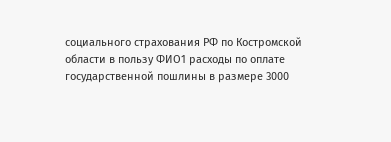социального страхования РФ по Костромской области в пользу ФИО1 расходы по оплате государственной пошлины в размере 3000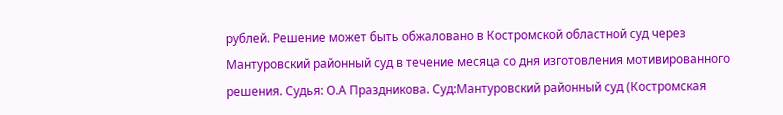рублей. Решение может быть обжаловано в Костромской областной суд через Мантуровский районный суд в течение месяца со дня изготовления мотивированного решения. Судья: О.А Праздникова. Суд:Мантуровский районный суд (Костромская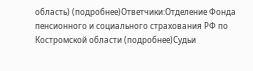область) (подробнее)Ответчики:Отделение Фонда пенсионного и социального страхования РФ по Костромской области (подробнее)Судьи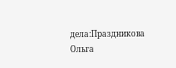дела:Праздникова Ольга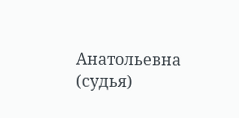Анатольевна (судья)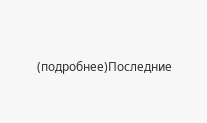(подробнее)Последние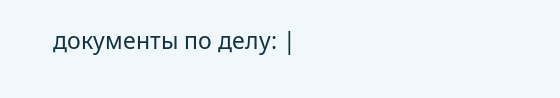документы по делу: |